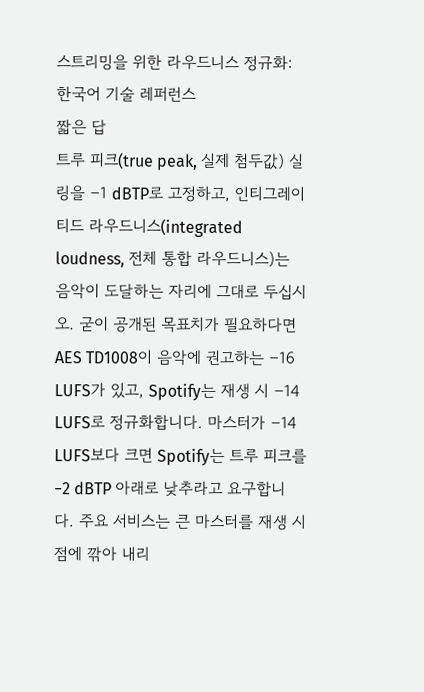스트리밍을 위한 라우드니스 정규화: 한국어 기술 레퍼런스
짧은 답
트루 피크(true peak, 실제 첨두값) 실링을 −1 dBTP로 고정하고, 인티그레이티드 라우드니스(integrated loudness, 전체 통합 라우드니스)는 음악이 도달하는 자리에 그대로 두십시오. 굳이 공개된 목표치가 필요하다면 AES TD1008이 음악에 권고하는 −16 LUFS가 있고, Spotify는 재생 시 −14 LUFS로 정규화합니다. 마스터가 −14 LUFS보다 크면 Spotify는 트루 피크를 −2 dBTP 아래로 낮추라고 요구합니다. 주요 서비스는 큰 마스터를 재생 시점에 깎아 내리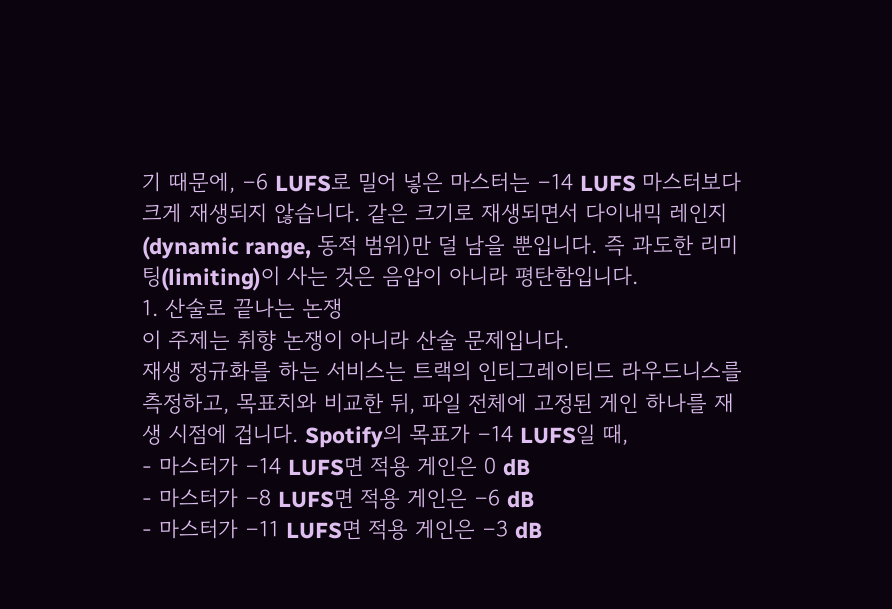기 때문에, −6 LUFS로 밀어 넣은 마스터는 −14 LUFS 마스터보다 크게 재생되지 않습니다. 같은 크기로 재생되면서 다이내믹 레인지(dynamic range, 동적 범위)만 덜 남을 뿐입니다. 즉 과도한 리미팅(limiting)이 사는 것은 음압이 아니라 평탄함입니다.
1. 산술로 끝나는 논쟁
이 주제는 취향 논쟁이 아니라 산술 문제입니다.
재생 정규화를 하는 서비스는 트랙의 인티그레이티드 라우드니스를 측정하고, 목표치와 비교한 뒤, 파일 전체에 고정된 게인 하나를 재생 시점에 겁니다. Spotify의 목표가 −14 LUFS일 때,
- 마스터가 −14 LUFS면 적용 게인은 0 dB
- 마스터가 −8 LUFS면 적용 게인은 −6 dB
- 마스터가 −11 LUFS면 적용 게인은 −3 dB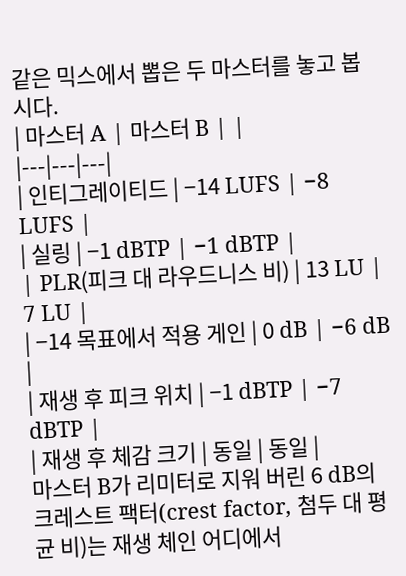같은 믹스에서 뽑은 두 마스터를 놓고 봅시다.
| 마스터 A | 마스터 B | |
|---|---|---|
| 인티그레이티드 | −14 LUFS | −8 LUFS |
| 실링 | −1 dBTP | −1 dBTP |
| PLR(피크 대 라우드니스 비) | 13 LU | 7 LU |
| −14 목표에서 적용 게인 | 0 dB | −6 dB |
| 재생 후 피크 위치 | −1 dBTP | −7 dBTP |
| 재생 후 체감 크기 | 동일 | 동일 |
마스터 B가 리미터로 지워 버린 6 dB의 크레스트 팩터(crest factor, 첨두 대 평균 비)는 재생 체인 어디에서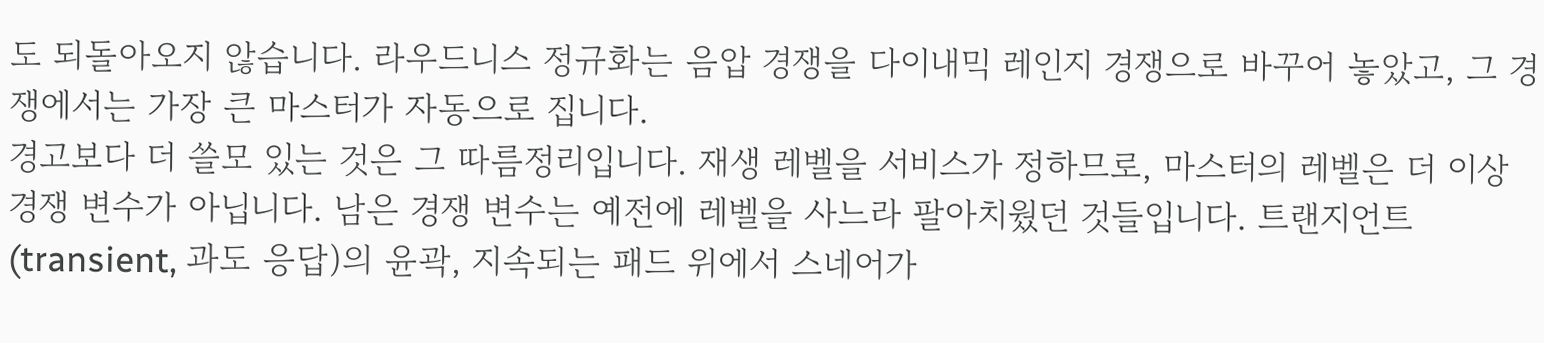도 되돌아오지 않습니다. 라우드니스 정규화는 음압 경쟁을 다이내믹 레인지 경쟁으로 바꾸어 놓았고, 그 경쟁에서는 가장 큰 마스터가 자동으로 집니다.
경고보다 더 쓸모 있는 것은 그 따름정리입니다. 재생 레벨을 서비스가 정하므로, 마스터의 레벨은 더 이상 경쟁 변수가 아닙니다. 남은 경쟁 변수는 예전에 레벨을 사느라 팔아치웠던 것들입니다. 트랜지언트(transient, 과도 응답)의 윤곽, 지속되는 패드 위에서 스네어가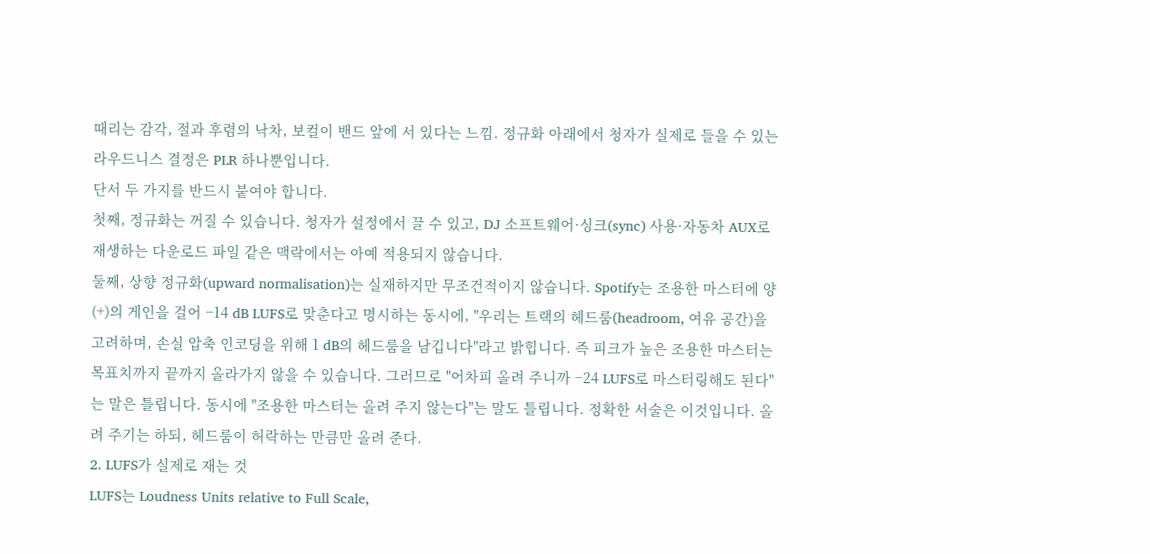때리는 감각, 절과 후렴의 낙차, 보컬이 밴드 앞에 서 있다는 느낌. 정규화 아래에서 청자가 실제로 들을 수 있는 라우드니스 결정은 PLR 하나뿐입니다.
단서 두 가지를 반드시 붙여야 합니다.
첫째, 정규화는 꺼질 수 있습니다. 청자가 설정에서 끌 수 있고, DJ 소프트웨어·싱크(sync) 사용·자동차 AUX로 재생하는 다운로드 파일 같은 맥락에서는 아예 적용되지 않습니다.
둘째, 상향 정규화(upward normalisation)는 실재하지만 무조건적이지 않습니다. Spotify는 조용한 마스터에 양(+)의 게인을 걸어 −14 dB LUFS로 맞춘다고 명시하는 동시에, "우리는 트랙의 헤드룸(headroom, 여유 공간)을 고려하며, 손실 압축 인코딩을 위해 1 dB의 헤드룸을 남깁니다"라고 밝힙니다. 즉 피크가 높은 조용한 마스터는 목표치까지 끝까지 올라가지 않을 수 있습니다. 그러므로 "어차피 올려 주니까 −24 LUFS로 마스터링해도 된다"는 말은 틀립니다. 동시에 "조용한 마스터는 올려 주지 않는다"는 말도 틀립니다. 정확한 서술은 이것입니다. 올려 주기는 하되, 헤드룸이 허락하는 만큼만 올려 준다.
2. LUFS가 실제로 재는 것
LUFS는 Loudness Units relative to Full Scale,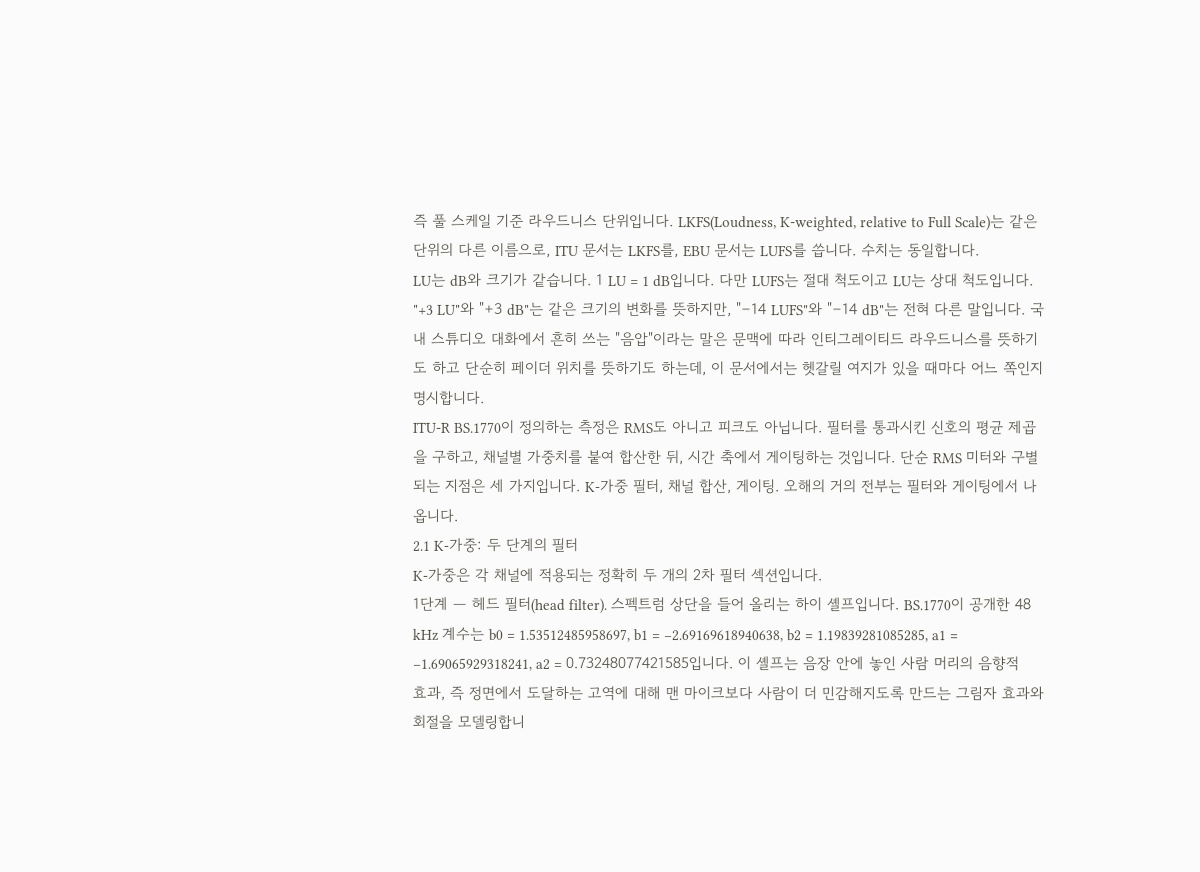즉 풀 스케일 기준 라우드니스 단위입니다. LKFS(Loudness, K-weighted, relative to Full Scale)는 같은 단위의 다른 이름으로, ITU 문서는 LKFS를, EBU 문서는 LUFS를 씁니다. 수치는 동일합니다.
LU는 dB와 크기가 같습니다. 1 LU = 1 dB입니다. 다만 LUFS는 절대 척도이고 LU는 상대 척도입니다. "+3 LU"와 "+3 dB"는 같은 크기의 변화를 뜻하지만, "−14 LUFS"와 "−14 dB"는 전혀 다른 말입니다. 국내 스튜디오 대화에서 흔히 쓰는 "음압"이라는 말은 문맥에 따라 인티그레이티드 라우드니스를 뜻하기도 하고 단순히 페이더 위치를 뜻하기도 하는데, 이 문서에서는 헷갈릴 여지가 있을 때마다 어느 쪽인지 명시합니다.
ITU-R BS.1770이 정의하는 측정은 RMS도 아니고 피크도 아닙니다. 필터를 통과시킨 신호의 평균 제곱을 구하고, 채널별 가중치를 붙여 합산한 뒤, 시간 축에서 게이팅하는 것입니다. 단순 RMS 미터와 구별되는 지점은 세 가지입니다. K-가중 필터, 채널 합산, 게이팅. 오해의 거의 전부는 필터와 게이팅에서 나옵니다.
2.1 K-가중: 두 단계의 필터
K-가중은 각 채널에 적용되는 정확히 두 개의 2차 필터 섹션입니다.
1단계 — 헤드 필터(head filter). 스펙트럼 상단을 들어 올리는 하이 셸프입니다. BS.1770이 공개한 48 kHz 계수는 b0 = 1.53512485958697, b1 = −2.69169618940638, b2 = 1.19839281085285, a1 = −1.69065929318241, a2 = 0.73248077421585입니다. 이 셸프는 음장 안에 놓인 사람 머리의 음향적 효과, 즉 정면에서 도달하는 고역에 대해 맨 마이크보다 사람이 더 민감해지도록 만드는 그림자 효과와 회절을 모델링합니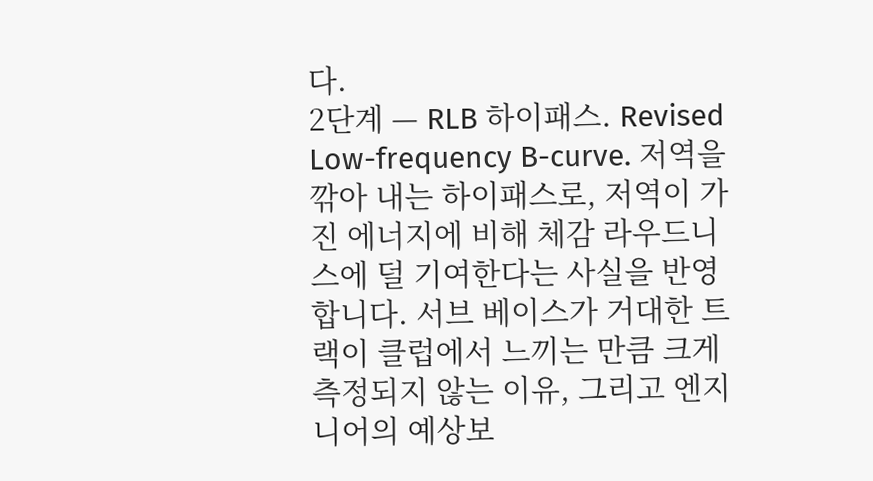다.
2단계 — RLB 하이패스. Revised Low-frequency B-curve. 저역을 깎아 내는 하이패스로, 저역이 가진 에너지에 비해 체감 라우드니스에 덜 기여한다는 사실을 반영합니다. 서브 베이스가 거대한 트랙이 클럽에서 느끼는 만큼 크게 측정되지 않는 이유, 그리고 엔지니어의 예상보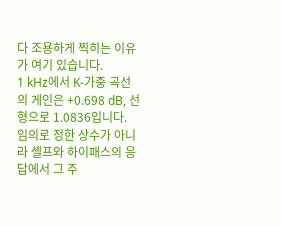다 조용하게 찍히는 이유가 여기 있습니다.
1 kHz에서 K-가중 곡선의 게인은 +0.698 dB, 선형으로 1.0836입니다. 임의로 정한 상수가 아니라 셸프와 하이패스의 응답에서 그 주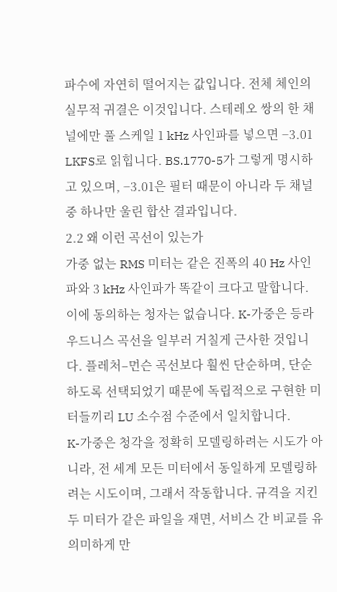파수에 자연히 떨어지는 값입니다. 전체 체인의 실무적 귀결은 이것입니다. 스테레오 쌍의 한 채널에만 풀 스케일 1 kHz 사인파를 넣으면 −3.01 LKFS로 읽힙니다. BS.1770-5가 그렇게 명시하고 있으며, −3.01은 필터 때문이 아니라 두 채널 중 하나만 울린 합산 결과입니다.
2.2 왜 이런 곡선이 있는가
가중 없는 RMS 미터는 같은 진폭의 40 Hz 사인파와 3 kHz 사인파가 똑같이 크다고 말합니다. 이에 동의하는 청자는 없습니다. K-가중은 등라우드니스 곡선을 일부러 거칠게 근사한 것입니다. 플레처–먼슨 곡선보다 훨씬 단순하며, 단순하도록 선택되었기 때문에 독립적으로 구현한 미터들끼리 LU 소수점 수준에서 일치합니다.
K-가중은 청각을 정확히 모델링하려는 시도가 아니라, 전 세계 모든 미터에서 동일하게 모델링하려는 시도이며, 그래서 작동합니다. 규격을 지킨 두 미터가 같은 파일을 재면, 서비스 간 비교를 유의미하게 만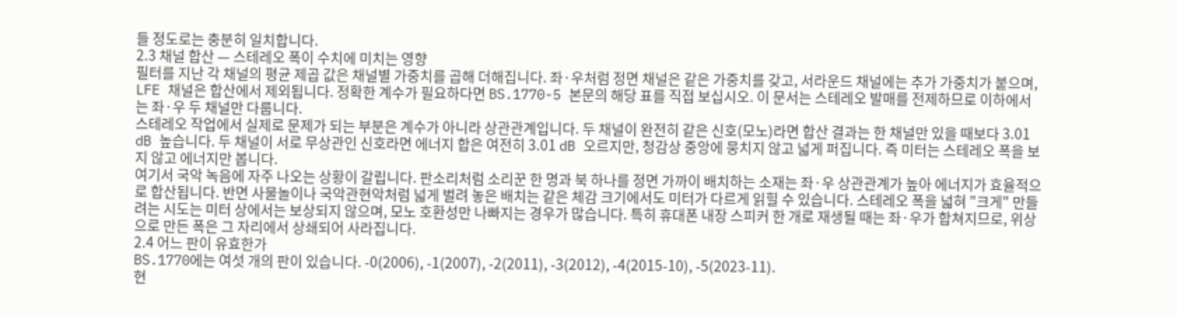들 정도로는 충분히 일치합니다.
2.3 채널 합산 — 스테레오 폭이 수치에 미치는 영향
필터를 지난 각 채널의 평균 제곱 값은 채널별 가중치를 곱해 더해집니다. 좌·우처럼 정면 채널은 같은 가중치를 갖고, 서라운드 채널에는 추가 가중치가 붙으며, LFE 채널은 합산에서 제외됩니다. 정확한 계수가 필요하다면 BS.1770-5 본문의 해당 표를 직접 보십시오. 이 문서는 스테레오 발매를 전제하므로 이하에서는 좌·우 두 채널만 다룹니다.
스테레오 작업에서 실제로 문제가 되는 부분은 계수가 아니라 상관관계입니다. 두 채널이 완전히 같은 신호(모노)라면 합산 결과는 한 채널만 있을 때보다 3.01 dB 높습니다. 두 채널이 서로 무상관인 신호라면 에너지 합은 여전히 3.01 dB 오르지만, 청감상 중앙에 뭉치지 않고 넓게 퍼집니다. 즉 미터는 스테레오 폭을 보지 않고 에너지만 봅니다.
여기서 국악 녹음에 자주 나오는 상황이 갈립니다. 판소리처럼 소리꾼 한 명과 북 하나를 정면 가까이 배치하는 소재는 좌·우 상관관계가 높아 에너지가 효율적으로 합산됩니다. 반면 사물놀이나 국악관현악처럼 넓게 벌려 놓은 배치는 같은 체감 크기에서도 미터가 다르게 읽힐 수 있습니다. 스테레오 폭을 넓혀 "크게" 만들려는 시도는 미터 상에서는 보상되지 않으며, 모노 호환성만 나빠지는 경우가 많습니다. 특히 휴대폰 내장 스피커 한 개로 재생될 때는 좌·우가 합쳐지므로, 위상으로 만든 폭은 그 자리에서 상쇄되어 사라집니다.
2.4 어느 판이 유효한가
BS.1770에는 여섯 개의 판이 있습니다. -0(2006), -1(2007), -2(2011), -3(2012), -4(2015-10), -5(2023-11).
현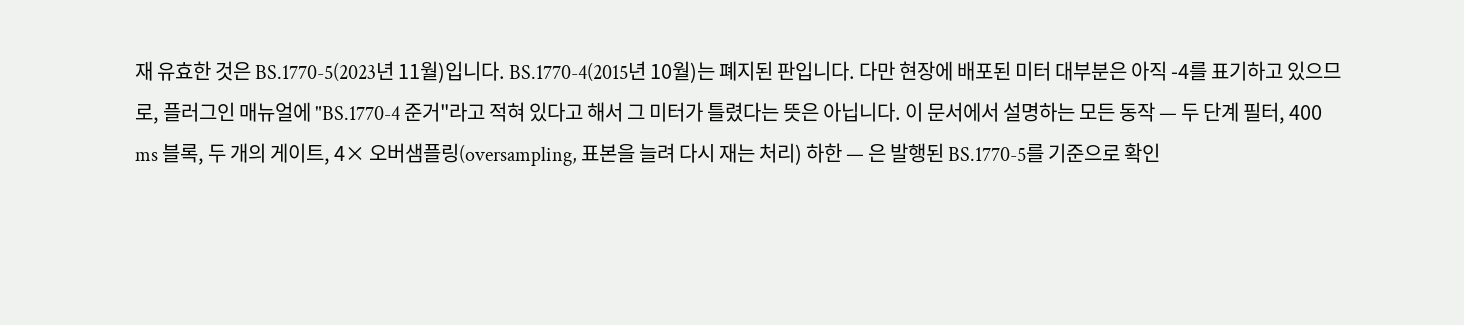재 유효한 것은 BS.1770-5(2023년 11월)입니다. BS.1770-4(2015년 10월)는 폐지된 판입니다. 다만 현장에 배포된 미터 대부분은 아직 -4를 표기하고 있으므로, 플러그인 매뉴얼에 "BS.1770-4 준거"라고 적혀 있다고 해서 그 미터가 틀렸다는 뜻은 아닙니다. 이 문서에서 설명하는 모든 동작 — 두 단계 필터, 400 ms 블록, 두 개의 게이트, 4× 오버샘플링(oversampling, 표본을 늘려 다시 재는 처리) 하한 — 은 발행된 BS.1770-5를 기준으로 확인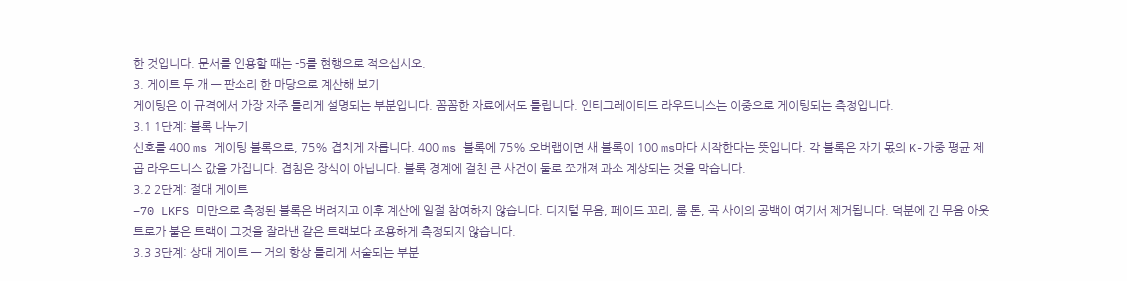한 것입니다. 문서를 인용할 때는 -5를 현행으로 적으십시오.
3. 게이트 두 개 — 판소리 한 마당으로 계산해 보기
게이팅은 이 규격에서 가장 자주 틀리게 설명되는 부분입니다. 꼼꼼한 자료에서도 틀립니다. 인티그레이티드 라우드니스는 이중으로 게이팅되는 측정입니다.
3.1 1단계: 블록 나누기
신호를 400 ms 게이팅 블록으로, 75% 겹치게 자릅니다. 400 ms 블록에 75% 오버랩이면 새 블록이 100 ms마다 시작한다는 뜻입니다. 각 블록은 자기 몫의 K-가중 평균 제곱 라우드니스 값을 가집니다. 겹침은 장식이 아닙니다. 블록 경계에 걸친 큰 사건이 둘로 쪼개져 과소 계상되는 것을 막습니다.
3.2 2단계: 절대 게이트
−70 LKFS 미만으로 측정된 블록은 버려지고 이후 계산에 일절 참여하지 않습니다. 디지털 무음, 페이드 꼬리, 룸 톤, 곡 사이의 공백이 여기서 제거됩니다. 덕분에 긴 무음 아웃트로가 붙은 트랙이 그것을 잘라낸 같은 트랙보다 조용하게 측정되지 않습니다.
3.3 3단계: 상대 게이트 — 거의 항상 틀리게 서술되는 부분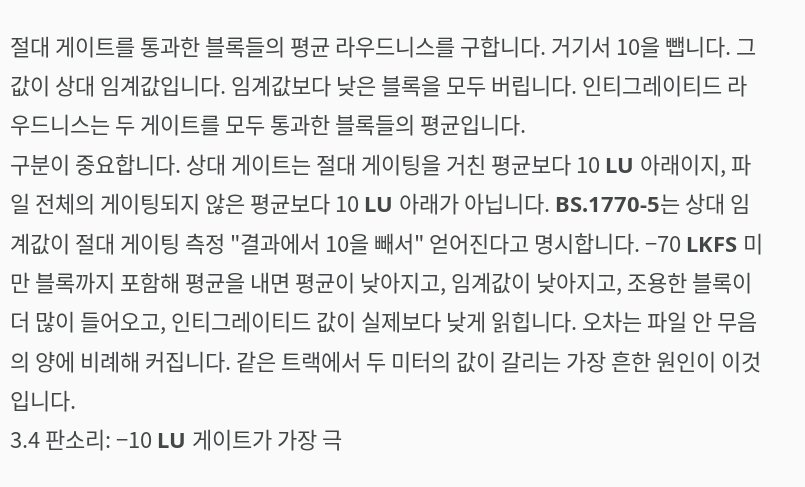절대 게이트를 통과한 블록들의 평균 라우드니스를 구합니다. 거기서 10을 뺍니다. 그 값이 상대 임계값입니다. 임계값보다 낮은 블록을 모두 버립니다. 인티그레이티드 라우드니스는 두 게이트를 모두 통과한 블록들의 평균입니다.
구분이 중요합니다. 상대 게이트는 절대 게이팅을 거친 평균보다 10 LU 아래이지, 파일 전체의 게이팅되지 않은 평균보다 10 LU 아래가 아닙니다. BS.1770-5는 상대 임계값이 절대 게이팅 측정 "결과에서 10을 빼서" 얻어진다고 명시합니다. −70 LKFS 미만 블록까지 포함해 평균을 내면 평균이 낮아지고, 임계값이 낮아지고, 조용한 블록이 더 많이 들어오고, 인티그레이티드 값이 실제보다 낮게 읽힙니다. 오차는 파일 안 무음의 양에 비례해 커집니다. 같은 트랙에서 두 미터의 값이 갈리는 가장 흔한 원인이 이것입니다.
3.4 판소리: −10 LU 게이트가 가장 극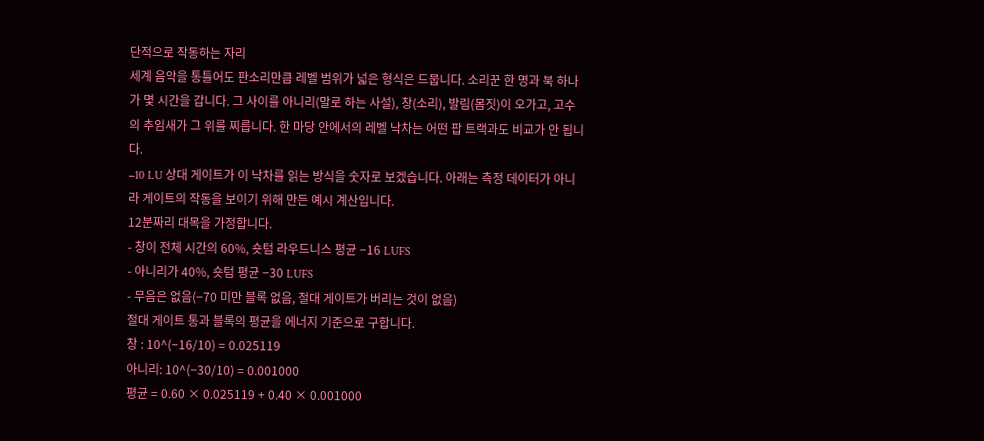단적으로 작동하는 자리
세계 음악을 통틀어도 판소리만큼 레벨 범위가 넓은 형식은 드뭅니다. 소리꾼 한 명과 북 하나가 몇 시간을 갑니다. 그 사이를 아니리(말로 하는 사설), 창(소리), 발림(몸짓)이 오가고, 고수의 추임새가 그 위를 찌릅니다. 한 마당 안에서의 레벨 낙차는 어떤 팝 트랙과도 비교가 안 됩니다.
−10 LU 상대 게이트가 이 낙차를 읽는 방식을 숫자로 보겠습니다. 아래는 측정 데이터가 아니라 게이트의 작동을 보이기 위해 만든 예시 계산입니다.
12분짜리 대목을 가정합니다.
- 창이 전체 시간의 60%, 숏텀 라우드니스 평균 −16 LUFS
- 아니리가 40%, 숏텀 평균 −30 LUFS
- 무음은 없음(−70 미만 블록 없음, 절대 게이트가 버리는 것이 없음)
절대 게이트 통과 블록의 평균을 에너지 기준으로 구합니다.
창 : 10^(−16/10) = 0.025119
아니리: 10^(−30/10) = 0.001000
평균 = 0.60 × 0.025119 + 0.40 × 0.001000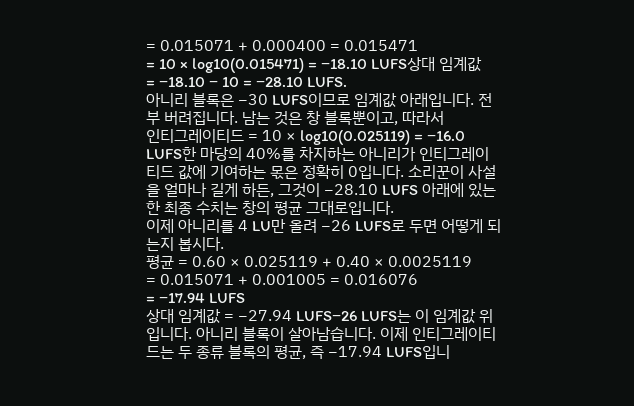= 0.015071 + 0.000400 = 0.015471
= 10 × log10(0.015471) = −18.10 LUFS상대 임계값 = −18.10 − 10 = −28.10 LUFS.
아니리 블록은 −30 LUFS이므로 임계값 아래입니다. 전부 버려집니다. 남는 것은 창 블록뿐이고, 따라서
인티그레이티드 = 10 × log10(0.025119) = −16.0 LUFS한 마당의 40%를 차지하는 아니리가 인티그레이티드 값에 기여하는 몫은 정확히 0입니다. 소리꾼이 사설을 얼마나 길게 하든, 그것이 −28.10 LUFS 아래에 있는 한 최종 수치는 창의 평균 그대로입니다.
이제 아니리를 4 LU만 올려 −26 LUFS로 두면 어떻게 되는지 봅시다.
평균 = 0.60 × 0.025119 + 0.40 × 0.0025119
= 0.015071 + 0.001005 = 0.016076
= −17.94 LUFS
상대 임계값 = −27.94 LUFS−26 LUFS는 이 임계값 위입니다. 아니리 블록이 살아남습니다. 이제 인티그레이티드는 두 종류 블록의 평균, 즉 −17.94 LUFS입니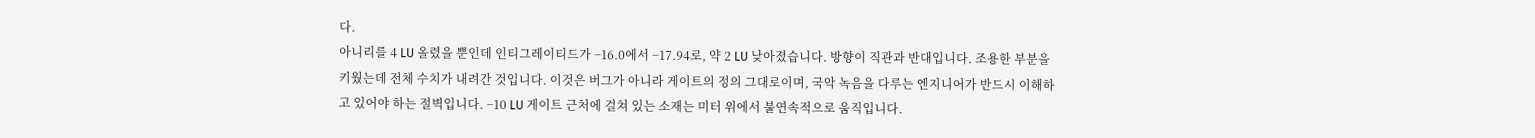다.
아니리를 4 LU 올렸을 뿐인데 인티그레이티드가 −16.0에서 −17.94로, 약 2 LU 낮아졌습니다. 방향이 직관과 반대입니다. 조용한 부분을 키웠는데 전체 수치가 내려간 것입니다. 이것은 버그가 아니라 게이트의 정의 그대로이며, 국악 녹음을 다루는 엔지니어가 반드시 이해하고 있어야 하는 절벽입니다. −10 LU 게이트 근처에 걸쳐 있는 소재는 미터 위에서 불연속적으로 움직입니다.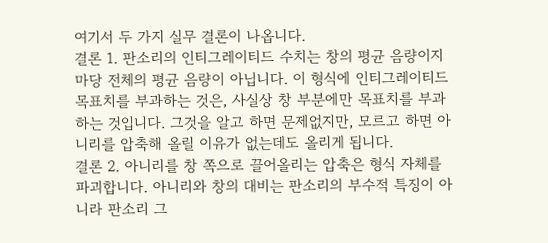여기서 두 가지 실무 결론이 나옵니다.
결론 1. 판소리의 인티그레이티드 수치는 창의 평균 음량이지 마당 전체의 평균 음량이 아닙니다. 이 형식에 인티그레이티드 목표치를 부과하는 것은, 사실상 창 부분에만 목표치를 부과하는 것입니다. 그것을 알고 하면 문제없지만, 모르고 하면 아니리를 압축해 올릴 이유가 없는데도 올리게 됩니다.
결론 2. 아니리를 창 쪽으로 끌어올리는 압축은 형식 자체를 파괴합니다. 아니리와 창의 대비는 판소리의 부수적 특징이 아니라 판소리 그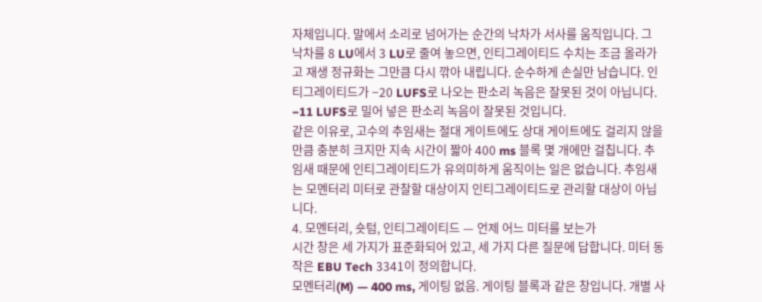자체입니다. 말에서 소리로 넘어가는 순간의 낙차가 서사를 움직입니다. 그 낙차를 8 LU에서 3 LU로 줄여 놓으면, 인티그레이티드 수치는 조금 올라가고 재생 정규화는 그만큼 다시 깎아 내립니다. 순수하게 손실만 남습니다. 인티그레이티드가 −20 LUFS로 나오는 판소리 녹음은 잘못된 것이 아닙니다. −11 LUFS로 밀어 넣은 판소리 녹음이 잘못된 것입니다.
같은 이유로, 고수의 추임새는 절대 게이트에도 상대 게이트에도 걸리지 않을 만큼 충분히 크지만 지속 시간이 짧아 400 ms 블록 몇 개에만 걸칩니다. 추임새 때문에 인티그레이티드가 유의미하게 움직이는 일은 없습니다. 추임새는 모멘터리 미터로 관찰할 대상이지 인티그레이티드로 관리할 대상이 아닙니다.
4. 모멘터리, 숏텀, 인티그레이티드 — 언제 어느 미터를 보는가
시간 창은 세 가지가 표준화되어 있고, 세 가지 다른 질문에 답합니다. 미터 동작은 EBU Tech 3341이 정의합니다.
모멘터리(M) — 400 ms, 게이팅 없음. 게이팅 블록과 같은 창입니다. 개별 사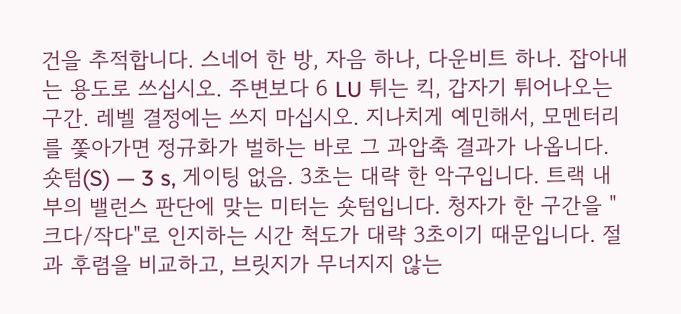건을 추적합니다. 스네어 한 방, 자음 하나, 다운비트 하나. 잡아내는 용도로 쓰십시오. 주변보다 6 LU 튀는 킥, 갑자기 튀어나오는 구간. 레벨 결정에는 쓰지 마십시오. 지나치게 예민해서, 모멘터리를 쫓아가면 정규화가 벌하는 바로 그 과압축 결과가 나옵니다.
숏텀(S) — 3 s, 게이팅 없음. 3초는 대략 한 악구입니다. 트랙 내부의 밸런스 판단에 맞는 미터는 숏텀입니다. 청자가 한 구간을 "크다/작다"로 인지하는 시간 척도가 대략 3초이기 때문입니다. 절과 후렴을 비교하고, 브릿지가 무너지지 않는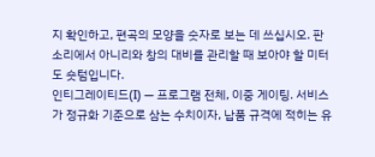지 확인하고, 편곡의 모양을 숫자로 보는 데 쓰십시오. 판소리에서 아니리와 창의 대비를 관리할 때 보아야 할 미터도 숏텀입니다.
인티그레이티드(I) — 프로그램 전체, 이중 게이팅. 서비스가 정규화 기준으로 삼는 수치이자, 납품 규격에 적히는 유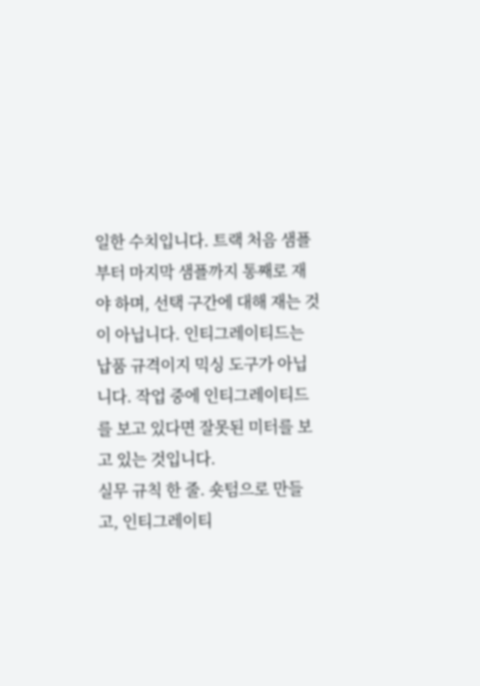일한 수치입니다. 트랙 처음 샘플부터 마지막 샘플까지 통째로 재야 하며, 선택 구간에 대해 재는 것이 아닙니다. 인티그레이티드는 납품 규격이지 믹싱 도구가 아닙니다. 작업 중에 인티그레이티드를 보고 있다면 잘못된 미터를 보고 있는 것입니다.
실무 규칙 한 줄. 숏텀으로 만들고, 인티그레이티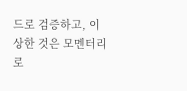드로 검증하고, 이상한 것은 모멘터리로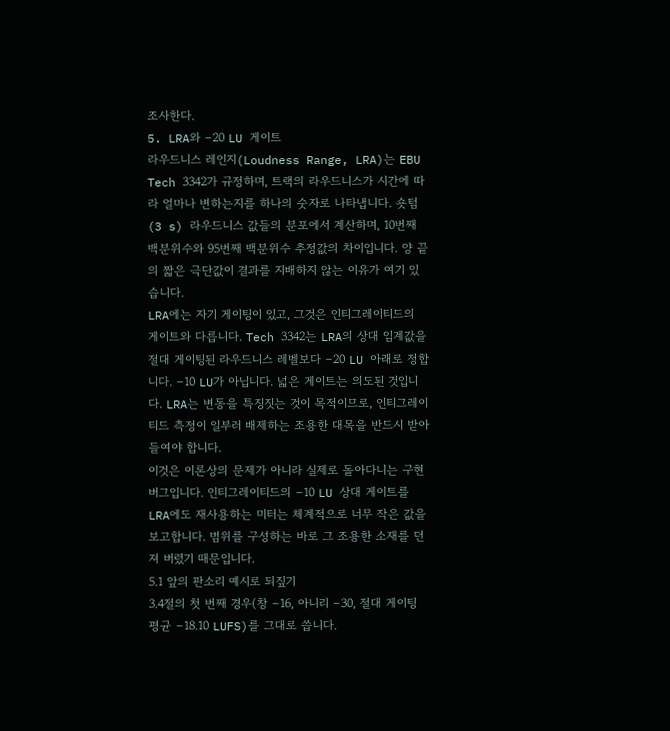조사한다.
5. LRA와 −20 LU 게이트
라우드니스 레인지(Loudness Range, LRA)는 EBU Tech 3342가 규정하며, 트랙의 라우드니스가 시간에 따라 얼마나 변하는지를 하나의 숫자로 나타냅니다. 숏텀(3 s) 라우드니스 값들의 분포에서 계산하며, 10번째 백분위수와 95번째 백분위수 추정값의 차이입니다. 양 끝의 짧은 극단값이 결과를 지배하지 않는 이유가 여기 있습니다.
LRA에는 자기 게이팅이 있고, 그것은 인티그레이티드의 게이트와 다릅니다. Tech 3342는 LRA의 상대 임계값을 절대 게이팅된 라우드니스 레벨보다 −20 LU 아래로 정합니다. −10 LU가 아닙니다. 넓은 게이트는 의도된 것입니다. LRA는 변동을 특징짓는 것이 목적이므로, 인티그레이티드 측정이 일부러 배제하는 조용한 대목을 반드시 받아들여야 합니다.
이것은 이론상의 문제가 아니라 실제로 돌아다니는 구현 버그입니다. 인티그레이티드의 −10 LU 상대 게이트를 LRA에도 재사용하는 미터는 체계적으로 너무 작은 값을 보고합니다. 범위를 구성하는 바로 그 조용한 소재를 던져 버렸기 때문입니다.
5.1 앞의 판소리 예시로 되짚기
3.4절의 첫 번째 경우(창 −16, 아니리 −30, 절대 게이팅 평균 −18.10 LUFS)를 그대로 씁니다.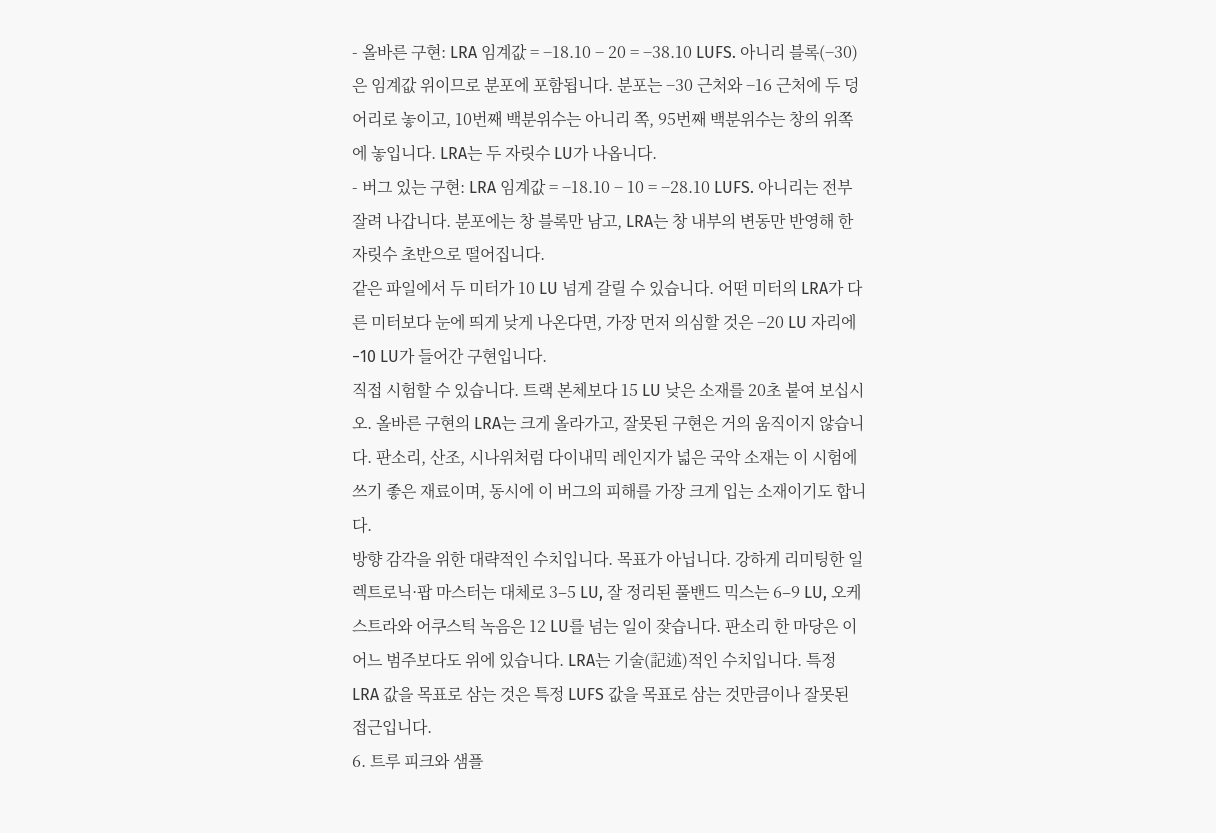- 올바른 구현: LRA 임계값 = −18.10 − 20 = −38.10 LUFS. 아니리 블록(−30)은 임계값 위이므로 분포에 포함됩니다. 분포는 −30 근처와 −16 근처에 두 덩어리로 놓이고, 10번째 백분위수는 아니리 쪽, 95번째 백분위수는 창의 위쪽에 놓입니다. LRA는 두 자릿수 LU가 나옵니다.
- 버그 있는 구현: LRA 임계값 = −18.10 − 10 = −28.10 LUFS. 아니리는 전부 잘려 나갑니다. 분포에는 창 블록만 남고, LRA는 창 내부의 변동만 반영해 한 자릿수 초반으로 떨어집니다.
같은 파일에서 두 미터가 10 LU 넘게 갈릴 수 있습니다. 어떤 미터의 LRA가 다른 미터보다 눈에 띄게 낮게 나온다면, 가장 먼저 의심할 것은 −20 LU 자리에 −10 LU가 들어간 구현입니다.
직접 시험할 수 있습니다. 트랙 본체보다 15 LU 낮은 소재를 20초 붙여 보십시오. 올바른 구현의 LRA는 크게 올라가고, 잘못된 구현은 거의 움직이지 않습니다. 판소리, 산조, 시나위처럼 다이내믹 레인지가 넓은 국악 소재는 이 시험에 쓰기 좋은 재료이며, 동시에 이 버그의 피해를 가장 크게 입는 소재이기도 합니다.
방향 감각을 위한 대략적인 수치입니다. 목표가 아닙니다. 강하게 리미팅한 일렉트로닉·팝 마스터는 대체로 3–5 LU, 잘 정리된 풀밴드 믹스는 6–9 LU, 오케스트라와 어쿠스틱 녹음은 12 LU를 넘는 일이 잦습니다. 판소리 한 마당은 이 어느 범주보다도 위에 있습니다. LRA는 기술(記述)적인 수치입니다. 특정 LRA 값을 목표로 삼는 것은 특정 LUFS 값을 목표로 삼는 것만큼이나 잘못된 접근입니다.
6. 트루 피크와 샘플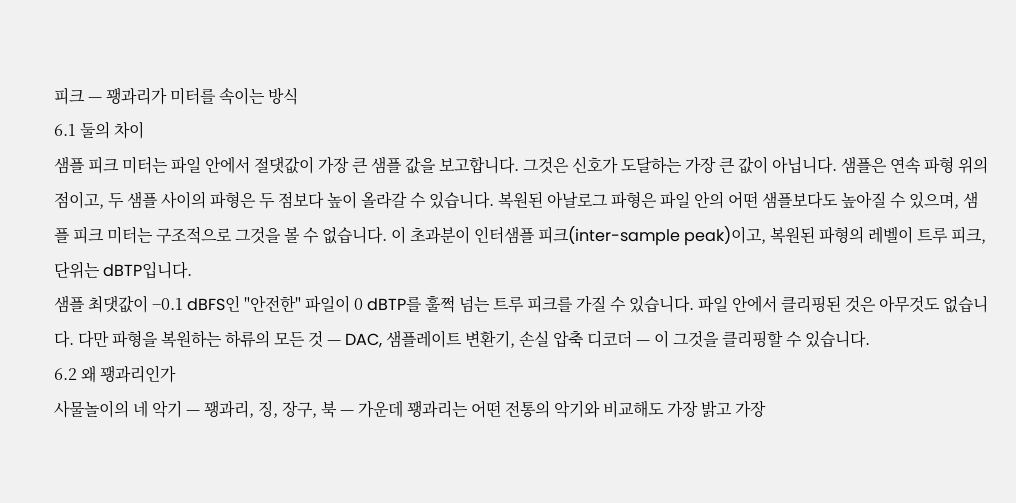피크 — 꽹과리가 미터를 속이는 방식
6.1 둘의 차이
샘플 피크 미터는 파일 안에서 절댓값이 가장 큰 샘플 값을 보고합니다. 그것은 신호가 도달하는 가장 큰 값이 아닙니다. 샘플은 연속 파형 위의 점이고, 두 샘플 사이의 파형은 두 점보다 높이 올라갈 수 있습니다. 복원된 아날로그 파형은 파일 안의 어떤 샘플보다도 높아질 수 있으며, 샘플 피크 미터는 구조적으로 그것을 볼 수 없습니다. 이 초과분이 인터샘플 피크(inter-sample peak)이고, 복원된 파형의 레벨이 트루 피크, 단위는 dBTP입니다.
샘플 최댓값이 −0.1 dBFS인 "안전한" 파일이 0 dBTP를 훌쩍 넘는 트루 피크를 가질 수 있습니다. 파일 안에서 클리핑된 것은 아무것도 없습니다. 다만 파형을 복원하는 하류의 모든 것 — DAC, 샘플레이트 변환기, 손실 압축 디코더 — 이 그것을 클리핑할 수 있습니다.
6.2 왜 꽹과리인가
사물놀이의 네 악기 — 꽹과리, 징, 장구, 북 — 가운데 꽹과리는 어떤 전통의 악기와 비교해도 가장 밝고 가장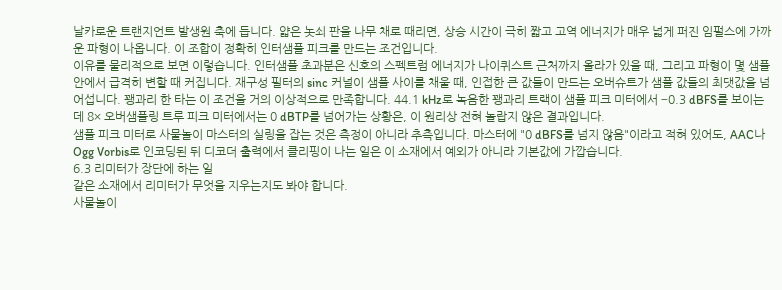날카로운 트랜지언트 발생원 축에 듭니다. 얇은 놋쇠 판을 나무 채로 때리면, 상승 시간이 극히 짧고 고역 에너지가 매우 넓게 퍼진 임펄스에 가까운 파형이 나옵니다. 이 조합이 정확히 인터샘플 피크를 만드는 조건입니다.
이유를 물리적으로 보면 이렇습니다. 인터샘플 초과분은 신호의 스펙트럼 에너지가 나이퀴스트 근처까지 올라가 있을 때, 그리고 파형이 몇 샘플 안에서 급격히 변할 때 커집니다. 재구성 필터의 sinc 커널이 샘플 사이를 채울 때, 인접한 큰 값들이 만드는 오버슈트가 샘플 값들의 최댓값을 넘어섭니다. 꽹과리 한 타는 이 조건을 거의 이상적으로 만족합니다. 44.1 kHz로 녹음한 꽹과리 트랙이 샘플 피크 미터에서 −0.3 dBFS를 보이는데 8× 오버샘플링 트루 피크 미터에서는 0 dBTP를 넘어가는 상황은, 이 원리상 전혀 놀랍지 않은 결과입니다.
샘플 피크 미터로 사물놀이 마스터의 실링을 잡는 것은 측정이 아니라 추측입니다. 마스터에 "0 dBFS를 넘지 않음"이라고 적혀 있어도, AAC나 Ogg Vorbis로 인코딩된 뒤 디코더 출력에서 클리핑이 나는 일은 이 소재에서 예외가 아니라 기본값에 가깝습니다.
6.3 리미터가 장단에 하는 일
같은 소재에서 리미터가 무엇을 지우는지도 봐야 합니다.
사물놀이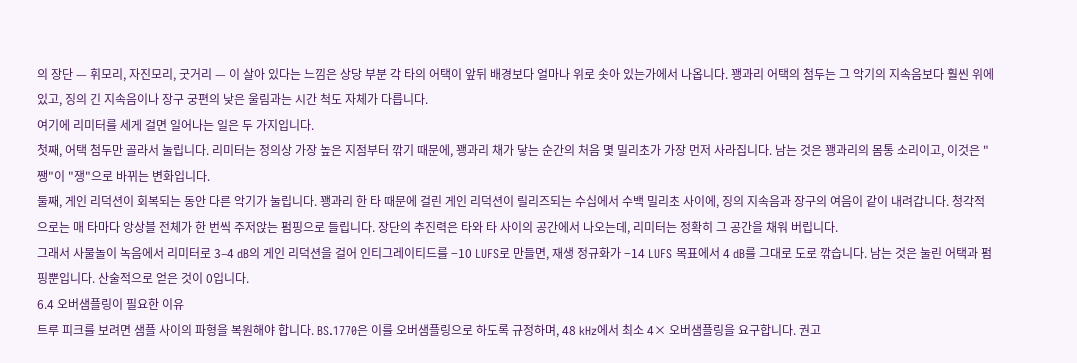의 장단 — 휘모리, 자진모리, 굿거리 — 이 살아 있다는 느낌은 상당 부분 각 타의 어택이 앞뒤 배경보다 얼마나 위로 솟아 있는가에서 나옵니다. 꽹과리 어택의 첨두는 그 악기의 지속음보다 훨씬 위에 있고, 징의 긴 지속음이나 장구 궁편의 낮은 울림과는 시간 척도 자체가 다릅니다.
여기에 리미터를 세게 걸면 일어나는 일은 두 가지입니다.
첫째, 어택 첨두만 골라서 눌립니다. 리미터는 정의상 가장 높은 지점부터 깎기 때문에, 꽹과리 채가 닿는 순간의 처음 몇 밀리초가 가장 먼저 사라집니다. 남는 것은 꽹과리의 몸통 소리이고, 이것은 "쨍"이 "쟁"으로 바뀌는 변화입니다.
둘째, 게인 리덕션이 회복되는 동안 다른 악기가 눌립니다. 꽹과리 한 타 때문에 걸린 게인 리덕션이 릴리즈되는 수십에서 수백 밀리초 사이에, 징의 지속음과 장구의 여음이 같이 내려갑니다. 청각적으로는 매 타마다 앙상블 전체가 한 번씩 주저앉는 펌핑으로 들립니다. 장단의 추진력은 타와 타 사이의 공간에서 나오는데, 리미터는 정확히 그 공간을 채워 버립니다.
그래서 사물놀이 녹음에서 리미터로 3–4 dB의 게인 리덕션을 걸어 인티그레이티드를 −10 LUFS로 만들면, 재생 정규화가 −14 LUFS 목표에서 4 dB를 그대로 도로 깎습니다. 남는 것은 눌린 어택과 펌핑뿐입니다. 산술적으로 얻은 것이 0입니다.
6.4 오버샘플링이 필요한 이유
트루 피크를 보려면 샘플 사이의 파형을 복원해야 합니다. BS.1770은 이를 오버샘플링으로 하도록 규정하며, 48 kHz에서 최소 4× 오버샘플링을 요구합니다. 권고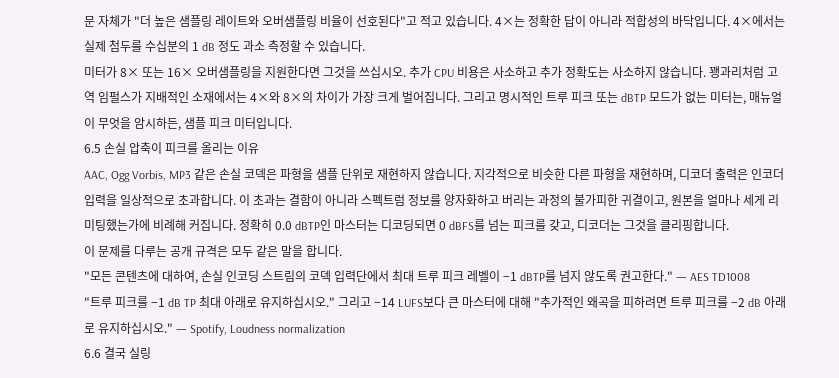문 자체가 "더 높은 샘플링 레이트와 오버샘플링 비율이 선호된다"고 적고 있습니다. 4×는 정확한 답이 아니라 적합성의 바닥입니다. 4×에서는 실제 첨두를 수십분의 1 dB 정도 과소 측정할 수 있습니다.
미터가 8× 또는 16× 오버샘플링을 지원한다면 그것을 쓰십시오. 추가 CPU 비용은 사소하고 추가 정확도는 사소하지 않습니다. 꽹과리처럼 고역 임펄스가 지배적인 소재에서는 4×와 8×의 차이가 가장 크게 벌어집니다. 그리고 명시적인 트루 피크 또는 dBTP 모드가 없는 미터는, 매뉴얼이 무엇을 암시하든, 샘플 피크 미터입니다.
6.5 손실 압축이 피크를 올리는 이유
AAC, Ogg Vorbis, MP3 같은 손실 코덱은 파형을 샘플 단위로 재현하지 않습니다. 지각적으로 비슷한 다른 파형을 재현하며, 디코더 출력은 인코더 입력을 일상적으로 초과합니다. 이 초과는 결함이 아니라 스펙트럼 정보를 양자화하고 버리는 과정의 불가피한 귀결이고, 원본을 얼마나 세게 리미팅했는가에 비례해 커집니다. 정확히 0.0 dBTP인 마스터는 디코딩되면 0 dBFS를 넘는 피크를 갖고, 디코더는 그것을 클리핑합니다.
이 문제를 다루는 공개 규격은 모두 같은 말을 합니다.
"모든 콘텐츠에 대하여, 손실 인코딩 스트림의 코덱 입력단에서 최대 트루 피크 레벨이 −1 dBTP를 넘지 않도록 권고한다." — AES TD1008
"트루 피크를 −1 dB TP 최대 아래로 유지하십시오." 그리고 −14 LUFS보다 큰 마스터에 대해 "추가적인 왜곡을 피하려면 트루 피크를 −2 dB 아래로 유지하십시오." — Spotify, Loudness normalization
6.6 결국 실링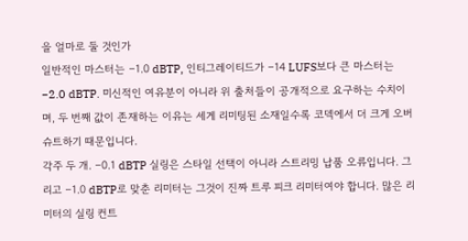을 얼마로 둘 것인가
일반적인 마스터는 −1.0 dBTP, 인티그레이티드가 −14 LUFS보다 큰 마스터는 −2.0 dBTP. 미신적인 여유분이 아니라 위 출처들이 공개적으로 요구하는 수치이며, 두 번째 값이 존재하는 이유는 세게 리미팅된 소재일수록 코덱에서 더 크게 오버슈트하기 때문입니다.
각주 두 개. −0.1 dBTP 실링은 스타일 선택이 아니라 스트리밍 납품 오류입니다. 그리고 −1.0 dBTP로 맞춘 리미터는 그것이 진짜 트루 피크 리미터여야 합니다. 많은 리미터의 실링 컨트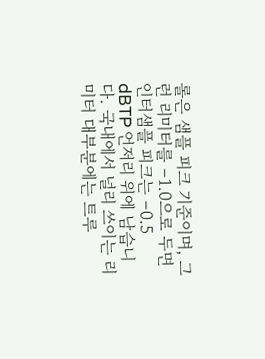롤은 샘플 피크 기준이며, 그런 리미터를 −1.0으로 두면 인터샘플 피크는 −0.5 dBTP 언저리 위에 남습니다. 국내에서 널리 쓰이는 리미터 대부분에는 트루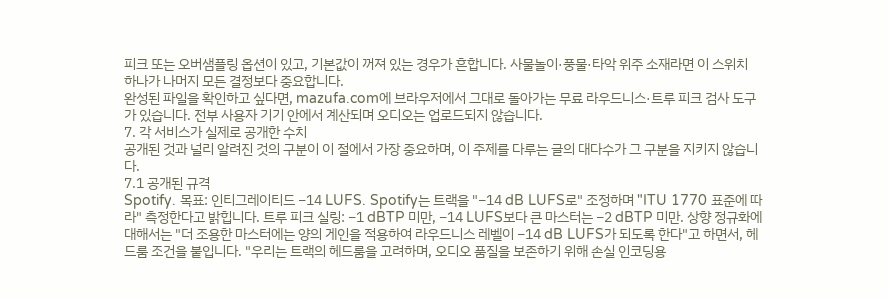피크 또는 오버샘플링 옵션이 있고, 기본값이 꺼져 있는 경우가 흔합니다. 사물놀이·풍물·타악 위주 소재라면 이 스위치 하나가 나머지 모든 결정보다 중요합니다.
완성된 파일을 확인하고 싶다면, mazufa.com에 브라우저에서 그대로 돌아가는 무료 라우드니스·트루 피크 검사 도구가 있습니다. 전부 사용자 기기 안에서 계산되며 오디오는 업로드되지 않습니다.
7. 각 서비스가 실제로 공개한 수치
공개된 것과 널리 알려진 것의 구분이 이 절에서 가장 중요하며, 이 주제를 다루는 글의 대다수가 그 구분을 지키지 않습니다.
7.1 공개된 규격
Spotify. 목표: 인티그레이티드 −14 LUFS. Spotify는 트랙을 "−14 dB LUFS로" 조정하며 "ITU 1770 표준에 따라" 측정한다고 밝힙니다. 트루 피크 실링: −1 dBTP 미만, −14 LUFS보다 큰 마스터는 −2 dBTP 미만. 상향 정규화에 대해서는 "더 조용한 마스터에는 양의 게인을 적용하여 라우드니스 레벨이 −14 dB LUFS가 되도록 한다"고 하면서, 헤드룸 조건을 붙입니다. "우리는 트랙의 헤드룸을 고려하며, 오디오 품질을 보존하기 위해 손실 인코딩용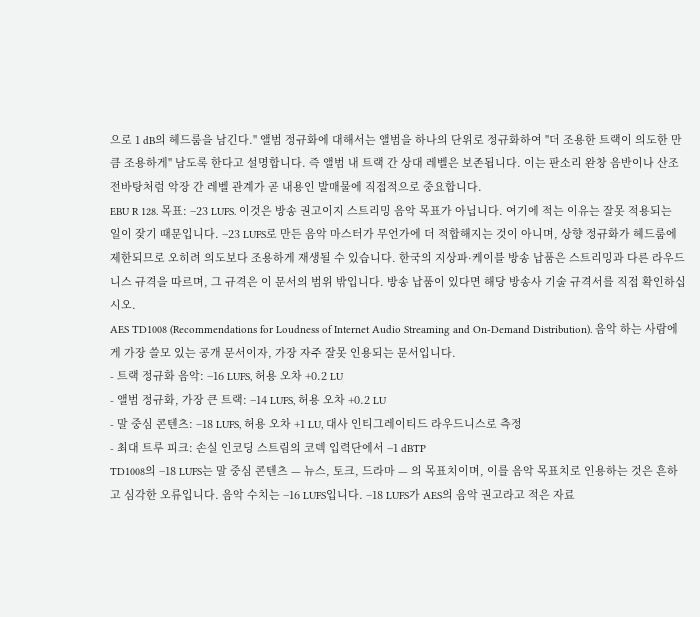으로 1 dB의 헤드룸을 남긴다." 앨범 정규화에 대해서는 앨범을 하나의 단위로 정규화하여 "더 조용한 트랙이 의도한 만큼 조용하게" 남도록 한다고 설명합니다. 즉 앨범 내 트랙 간 상대 레벨은 보존됩니다. 이는 판소리 완창 음반이나 산조 전바탕처럼 악장 간 레벨 관계가 곧 내용인 발매물에 직접적으로 중요합니다.
EBU R 128. 목표: −23 LUFS. 이것은 방송 권고이지 스트리밍 음악 목표가 아닙니다. 여기에 적는 이유는 잘못 적용되는 일이 잦기 때문입니다. −23 LUFS로 만든 음악 마스터가 무언가에 더 적합해지는 것이 아니며, 상향 정규화가 헤드룸에 제한되므로 오히려 의도보다 조용하게 재생될 수 있습니다. 한국의 지상파·케이블 방송 납품은 스트리밍과 다른 라우드니스 규격을 따르며, 그 규격은 이 문서의 범위 밖입니다. 방송 납품이 있다면 해당 방송사 기술 규격서를 직접 확인하십시오.
AES TD1008 (Recommendations for Loudness of Internet Audio Streaming and On-Demand Distribution). 음악 하는 사람에게 가장 쓸모 있는 공개 문서이자, 가장 자주 잘못 인용되는 문서입니다.
- 트랙 정규화 음악: −16 LUFS, 허용 오차 +0.2 LU
- 앨범 정규화, 가장 큰 트랙: −14 LUFS, 허용 오차 +0.2 LU
- 말 중심 콘텐츠: −18 LUFS, 허용 오차 +1 LU, 대사 인티그레이티드 라우드니스로 측정
- 최대 트루 피크: 손실 인코딩 스트림의 코덱 입력단에서 −1 dBTP
TD1008의 −18 LUFS는 말 중심 콘텐츠 — 뉴스, 토크, 드라마 — 의 목표치이며, 이를 음악 목표치로 인용하는 것은 흔하고 심각한 오류입니다. 음악 수치는 −16 LUFS입니다. −18 LUFS가 AES의 음악 권고라고 적은 자료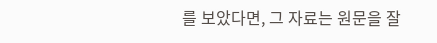를 보았다면, 그 자료는 원문을 잘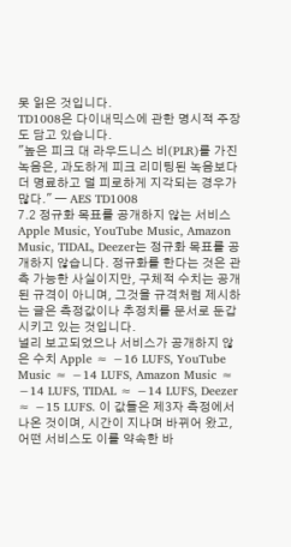못 읽은 것입니다.
TD1008은 다이내믹스에 관한 명시적 주장도 담고 있습니다.
"높은 피크 대 라우드니스 비(PLR)를 가진 녹음은, 과도하게 피크 리미팅된 녹음보다 더 명료하고 덜 피로하게 지각되는 경우가 많다." — AES TD1008
7.2 정규화 목표를 공개하지 않는 서비스
Apple Music, YouTube Music, Amazon Music, TIDAL, Deezer는 정규화 목표를 공개하지 않습니다. 정규화를 한다는 것은 관측 가능한 사실이지만, 구체적 수치는 공개된 규격이 아니며, 그것을 규격처럼 제시하는 글은 측정값이나 추정치를 문서로 둔갑시키고 있는 것입니다.
널리 보고되었으나 서비스가 공개하지 않은 수치 Apple ≈ −16 LUFS, YouTube Music ≈ −14 LUFS, Amazon Music ≈ −14 LUFS, TIDAL ≈ −14 LUFS, Deezer ≈ −15 LUFS. 이 값들은 제3자 측정에서 나온 것이며, 시간이 지나며 바뀌어 왔고, 어떤 서비스도 이를 약속한 바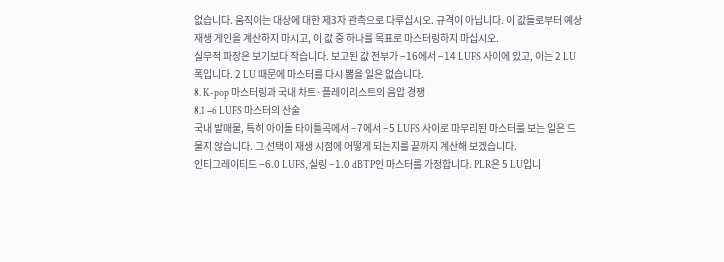없습니다. 움직이는 대상에 대한 제3자 관측으로 다루십시오. 규격이 아닙니다. 이 값들로부터 예상 재생 게인을 계산하지 마시고, 이 값 중 하나를 목표로 마스터링하지 마십시오.
실무적 파장은 보기보다 작습니다. 보고된 값 전부가 −16에서 −14 LUFS 사이에 있고, 이는 2 LU 폭입니다. 2 LU 때문에 마스터를 다시 뽑을 일은 없습니다.
8. K-pop 마스터링과 국내 차트·플레이리스트의 음압 경쟁
8.1 −6 LUFS 마스터의 산술
국내 발매물, 특히 아이돌 타이틀곡에서 −7에서 −5 LUFS 사이로 마무리된 마스터를 보는 일은 드물지 않습니다. 그 선택이 재생 시점에 어떻게 되는지를 끝까지 계산해 보겠습니다.
인티그레이티드 −6.0 LUFS, 실링 −1.0 dBTP인 마스터를 가정합니다. PLR은 5 LU입니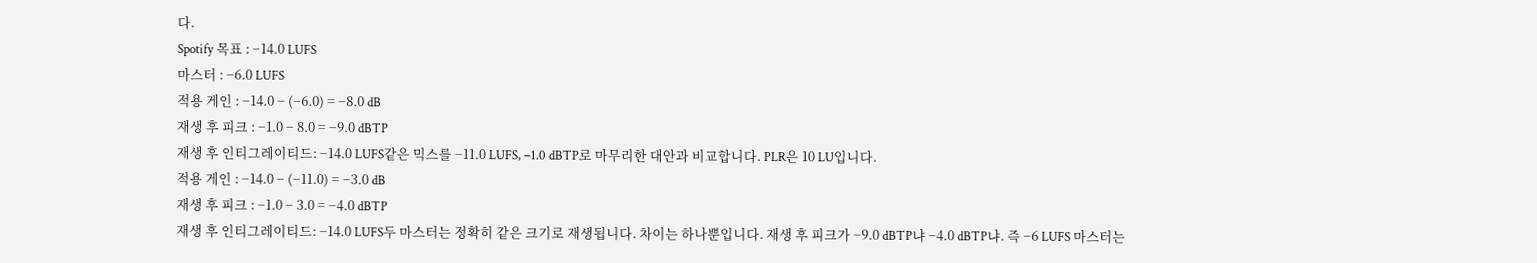다.
Spotify 목표 : −14.0 LUFS
마스터 : −6.0 LUFS
적용 게인 : −14.0 − (−6.0) = −8.0 dB
재생 후 피크 : −1.0 − 8.0 = −9.0 dBTP
재생 후 인티그레이티드: −14.0 LUFS같은 믹스를 −11.0 LUFS, −1.0 dBTP로 마무리한 대안과 비교합니다. PLR은 10 LU입니다.
적용 게인 : −14.0 − (−11.0) = −3.0 dB
재생 후 피크 : −1.0 − 3.0 = −4.0 dBTP
재생 후 인티그레이티드: −14.0 LUFS두 마스터는 정확히 같은 크기로 재생됩니다. 차이는 하나뿐입니다. 재생 후 피크가 −9.0 dBTP냐 −4.0 dBTP냐. 즉 −6 LUFS 마스터는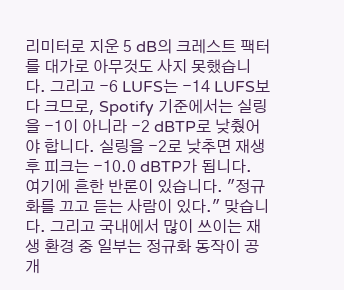리미터로 지운 5 dB의 크레스트 팩터를 대가로 아무것도 사지 못했습니다. 그리고 −6 LUFS는 −14 LUFS보다 크므로, Spotify 기준에서는 실링을 −1이 아니라 −2 dBTP로 낮췄어야 합니다. 실링을 −2로 낮추면 재생 후 피크는 −10.0 dBTP가 됩니다.
여기에 흔한 반론이 있습니다. "정규화를 끄고 듣는 사람이 있다." 맞습니다. 그리고 국내에서 많이 쓰이는 재생 환경 중 일부는 정규화 동작이 공개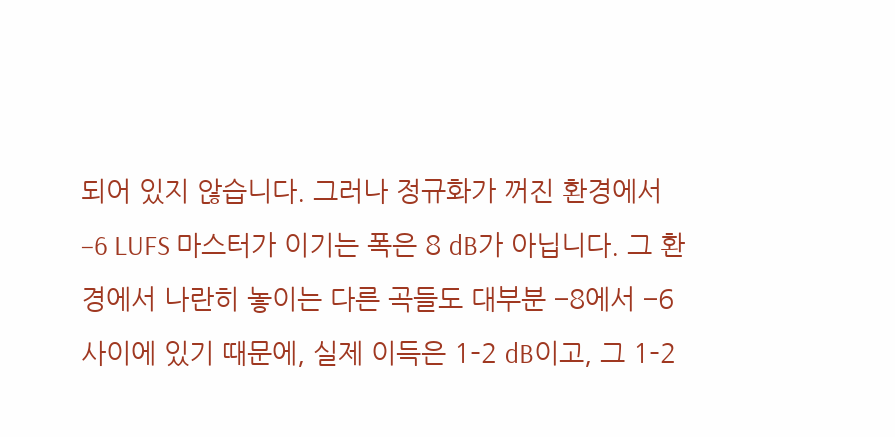되어 있지 않습니다. 그러나 정규화가 꺼진 환경에서 −6 LUFS 마스터가 이기는 폭은 8 dB가 아닙니다. 그 환경에서 나란히 놓이는 다른 곡들도 대부분 −8에서 −6 사이에 있기 때문에, 실제 이득은 1–2 dB이고, 그 1–2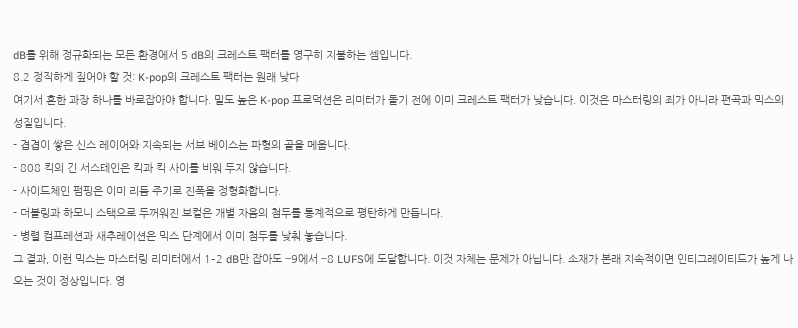dB를 위해 정규화되는 모든 환경에서 5 dB의 크레스트 팩터를 영구히 지불하는 셈입니다.
8.2 정직하게 짚어야 할 것: K-pop의 크레스트 팩터는 원래 낮다
여기서 흔한 과장 하나를 바로잡아야 합니다. 밀도 높은 K-pop 프로덕션은 리미터가 돌기 전에 이미 크레스트 팩터가 낮습니다. 이것은 마스터링의 죄가 아니라 편곡과 믹스의 성질입니다.
- 겹겹이 쌓은 신스 레이어와 지속되는 서브 베이스는 파형의 골을 메웁니다.
- 808 킥의 긴 서스테인은 킥과 킥 사이를 비워 두지 않습니다.
- 사이드체인 펌핑은 이미 리듬 주기로 진폭을 정형화합니다.
- 더블링과 하모니 스택으로 두꺼워진 보컬은 개별 자음의 첨두를 통계적으로 평탄하게 만듭니다.
- 병렬 컴프레션과 새추레이션은 믹스 단계에서 이미 첨두를 낮춰 놓습니다.
그 결과, 이런 믹스는 마스터링 리미터에서 1–2 dB만 잡아도 −9에서 −8 LUFS에 도달합니다. 이것 자체는 문제가 아닙니다. 소재가 본래 지속적이면 인티그레이티드가 높게 나오는 것이 정상입니다. 영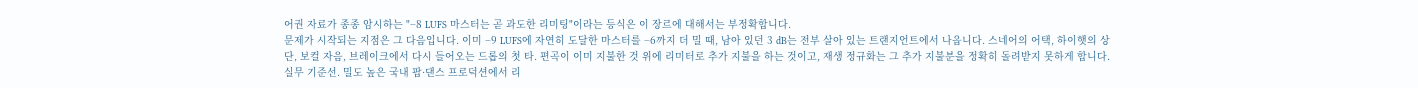어권 자료가 종종 암시하는 "−8 LUFS 마스터는 곧 과도한 리미팅"이라는 등식은 이 장르에 대해서는 부정확합니다.
문제가 시작되는 지점은 그 다음입니다. 이미 −9 LUFS에 자연히 도달한 마스터를 −6까지 더 밀 때, 남아 있던 3 dB는 전부 살아 있는 트랜지언트에서 나옵니다. 스네어의 어택, 하이햇의 상단, 보컬 자음, 브레이크에서 다시 들어오는 드롭의 첫 타. 편곡이 이미 지불한 것 위에 리미터로 추가 지불을 하는 것이고, 재생 정규화는 그 추가 지불분을 정확히 돌려받지 못하게 합니다.
실무 기준선. 밀도 높은 국내 팝·댄스 프로덕션에서 리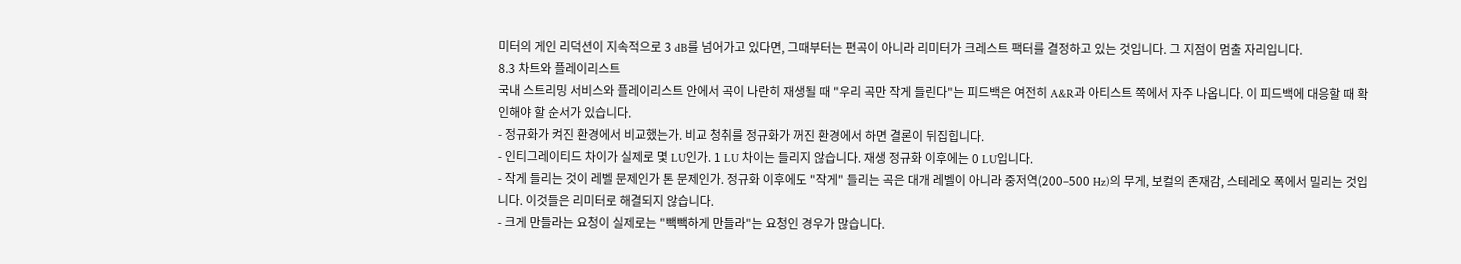미터의 게인 리덕션이 지속적으로 3 dB를 넘어가고 있다면, 그때부터는 편곡이 아니라 리미터가 크레스트 팩터를 결정하고 있는 것입니다. 그 지점이 멈출 자리입니다.
8.3 차트와 플레이리스트
국내 스트리밍 서비스와 플레이리스트 안에서 곡이 나란히 재생될 때 "우리 곡만 작게 들린다"는 피드백은 여전히 A&R과 아티스트 쪽에서 자주 나옵니다. 이 피드백에 대응할 때 확인해야 할 순서가 있습니다.
- 정규화가 켜진 환경에서 비교했는가. 비교 청취를 정규화가 꺼진 환경에서 하면 결론이 뒤집힙니다.
- 인티그레이티드 차이가 실제로 몇 LU인가. 1 LU 차이는 들리지 않습니다. 재생 정규화 이후에는 0 LU입니다.
- 작게 들리는 것이 레벨 문제인가 톤 문제인가. 정규화 이후에도 "작게" 들리는 곡은 대개 레벨이 아니라 중저역(200–500 Hz)의 무게, 보컬의 존재감, 스테레오 폭에서 밀리는 것입니다. 이것들은 리미터로 해결되지 않습니다.
- 크게 만들라는 요청이 실제로는 "빽빽하게 만들라"는 요청인 경우가 많습니다.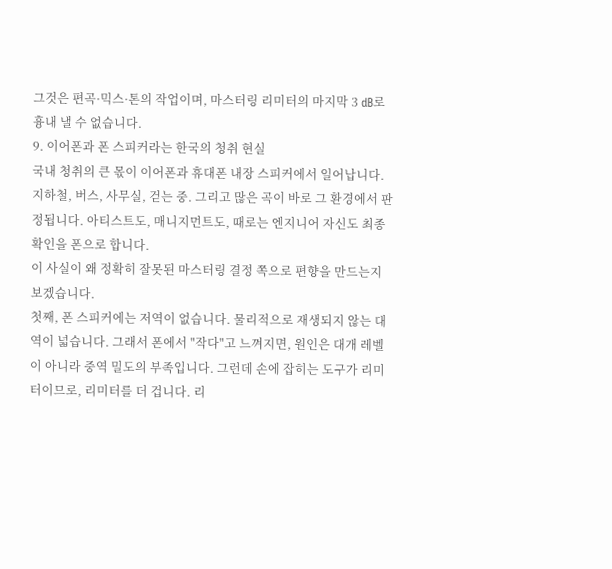그것은 편곡·믹스·톤의 작업이며, 마스터링 리미터의 마지막 3 dB로 흉내 낼 수 없습니다.
9. 이어폰과 폰 스피커라는 한국의 청취 현실
국내 청취의 큰 몫이 이어폰과 휴대폰 내장 스피커에서 일어납니다. 지하철, 버스, 사무실, 걷는 중. 그리고 많은 곡이 바로 그 환경에서 판정됩니다. 아티스트도, 매니지먼트도, 때로는 엔지니어 자신도 최종 확인을 폰으로 합니다.
이 사실이 왜 정확히 잘못된 마스터링 결정 쪽으로 편향을 만드는지 보겠습니다.
첫째, 폰 스피커에는 저역이 없습니다. 물리적으로 재생되지 않는 대역이 넓습니다. 그래서 폰에서 "작다"고 느껴지면, 원인은 대개 레벨이 아니라 중역 밀도의 부족입니다. 그런데 손에 잡히는 도구가 리미터이므로, 리미터를 더 겁니다. 리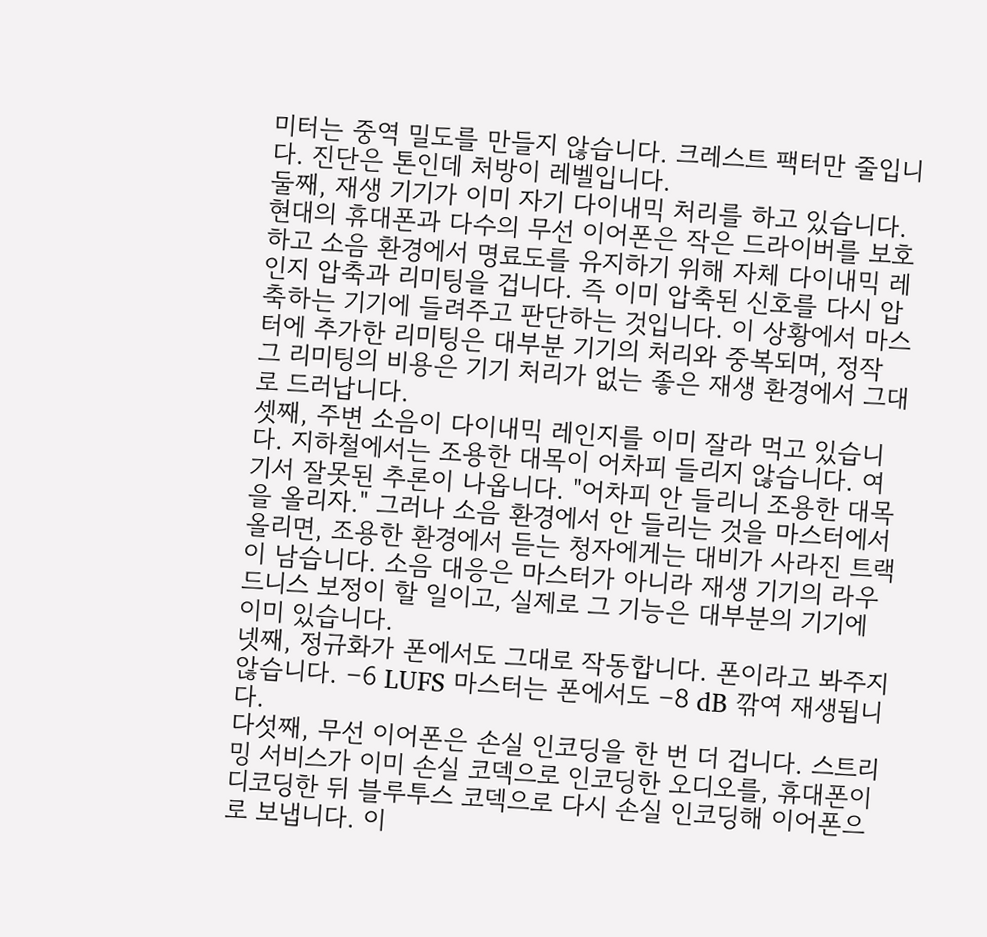미터는 중역 밀도를 만들지 않습니다. 크레스트 팩터만 줄입니다. 진단은 톤인데 처방이 레벨입니다.
둘째, 재생 기기가 이미 자기 다이내믹 처리를 하고 있습니다. 현대의 휴대폰과 다수의 무선 이어폰은 작은 드라이버를 보호하고 소음 환경에서 명료도를 유지하기 위해 자체 다이내믹 레인지 압축과 리미팅을 겁니다. 즉 이미 압축된 신호를 다시 압축하는 기기에 들려주고 판단하는 것입니다. 이 상황에서 마스터에 추가한 리미팅은 대부분 기기의 처리와 중복되며, 정작 그 리미팅의 비용은 기기 처리가 없는 좋은 재생 환경에서 그대로 드러납니다.
셋째, 주변 소음이 다이내믹 레인지를 이미 잘라 먹고 있습니다. 지하철에서는 조용한 대목이 어차피 들리지 않습니다. 여기서 잘못된 추론이 나옵니다. "어차피 안 들리니 조용한 대목을 올리자." 그러나 소음 환경에서 안 들리는 것을 마스터에서 올리면, 조용한 환경에서 듣는 청자에게는 대비가 사라진 트랙이 남습니다. 소음 대응은 마스터가 아니라 재생 기기의 라우드니스 보정이 할 일이고, 실제로 그 기능은 대부분의 기기에 이미 있습니다.
넷째, 정규화가 폰에서도 그대로 작동합니다. 폰이라고 봐주지 않습니다. −6 LUFS 마스터는 폰에서도 −8 dB 깎여 재생됩니다.
다섯째, 무선 이어폰은 손실 인코딩을 한 번 더 겁니다. 스트리밍 서비스가 이미 손실 코덱으로 인코딩한 오디오를, 휴대폰이 디코딩한 뒤 블루투스 코덱으로 다시 손실 인코딩해 이어폰으로 보냅니다. 이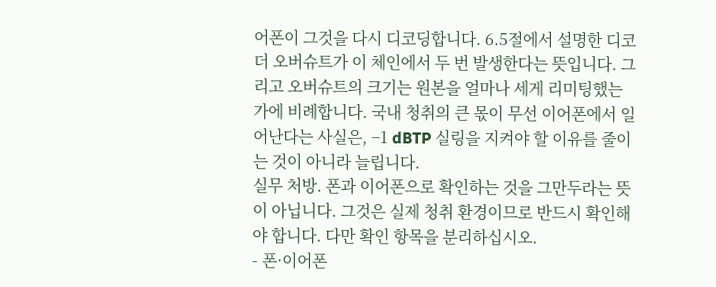어폰이 그것을 다시 디코딩합니다. 6.5절에서 설명한 디코더 오버슈트가 이 체인에서 두 번 발생한다는 뜻입니다. 그리고 오버슈트의 크기는 원본을 얼마나 세게 리미팅했는가에 비례합니다. 국내 청취의 큰 몫이 무선 이어폰에서 일어난다는 사실은, −1 dBTP 실링을 지켜야 할 이유를 줄이는 것이 아니라 늘립니다.
실무 처방. 폰과 이어폰으로 확인하는 것을 그만두라는 뜻이 아닙니다. 그것은 실제 청취 환경이므로 반드시 확인해야 합니다. 다만 확인 항목을 분리하십시오.
- 폰·이어폰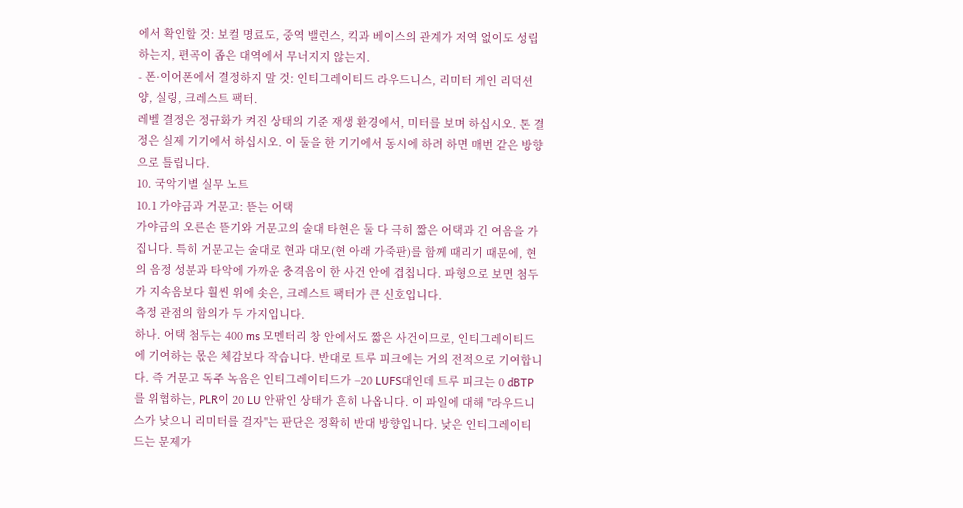에서 확인할 것: 보컬 명료도, 중역 밸런스, 킥과 베이스의 관계가 저역 없이도 성립하는지, 편곡이 좁은 대역에서 무너지지 않는지.
- 폰·이어폰에서 결정하지 말 것: 인티그레이티드 라우드니스, 리미터 게인 리덕션 양, 실링, 크레스트 팩터.
레벨 결정은 정규화가 켜진 상태의 기준 재생 환경에서, 미터를 보며 하십시오. 톤 결정은 실제 기기에서 하십시오. 이 둘을 한 기기에서 동시에 하려 하면 매번 같은 방향으로 틀립니다.
10. 국악기별 실무 노트
10.1 가야금과 거문고: 뜯는 어택
가야금의 오른손 뜯기와 거문고의 술대 타현은 둘 다 극히 짧은 어택과 긴 여음을 가집니다. 특히 거문고는 술대로 현과 대모(현 아래 가죽판)를 함께 때리기 때문에, 현의 음정 성분과 타악에 가까운 충격음이 한 사건 안에 겹칩니다. 파형으로 보면 첨두가 지속음보다 훨씬 위에 솟은, 크레스트 팩터가 큰 신호입니다.
측정 관점의 함의가 두 가지입니다.
하나. 어택 첨두는 400 ms 모멘터리 창 안에서도 짧은 사건이므로, 인티그레이티드에 기여하는 몫은 체감보다 작습니다. 반대로 트루 피크에는 거의 전적으로 기여합니다. 즉 거문고 독주 녹음은 인티그레이티드가 −20 LUFS대인데 트루 피크는 0 dBTP를 위협하는, PLR이 20 LU 안팎인 상태가 흔히 나옵니다. 이 파일에 대해 "라우드니스가 낮으니 리미터를 걸자"는 판단은 정확히 반대 방향입니다. 낮은 인티그레이티드는 문제가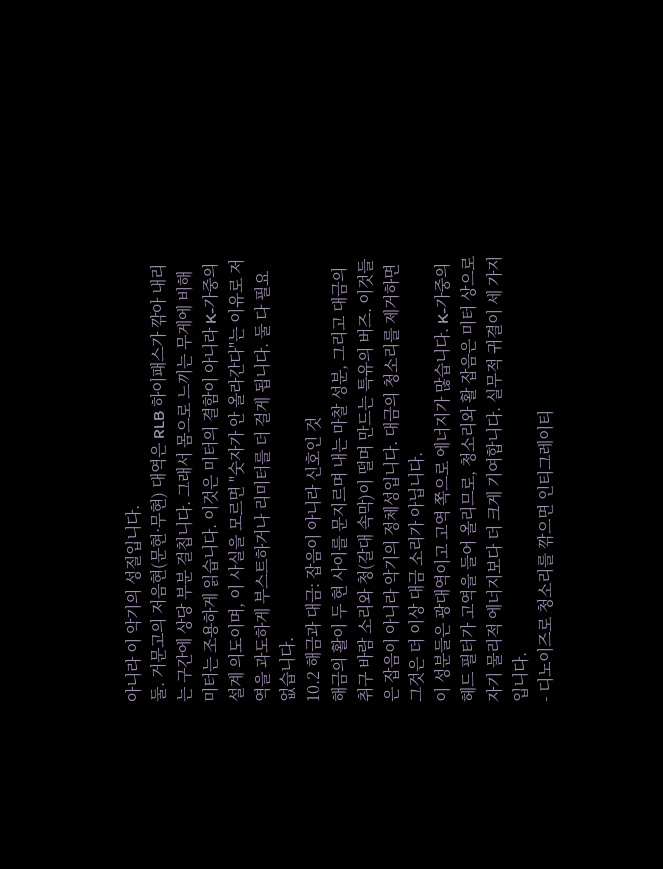아니라 이 악기의 성질입니다.
둘. 거문고의 저음현(문현·무현) 대역은 RLB 하이패스가 깎아 내리는 구간에 상당 부분 걸칩니다. 그래서 몸으로 느끼는 무게에 비해 미터는 조용하게 읽습니다. 이것은 미터의 결함이 아니라 K-가중의 설계 의도이며, 이 사실을 모르면 "숫자가 안 올라간다"는 이유로 저역을 과도하게 부스트하거나 리미터를 더 걸게 됩니다. 둘 다 필요 없습니다.
10.2 해금과 대금: 잡음이 아니라 신호인 것
해금의 활이 두 현 사이를 문지르며 내는 마찰 성분, 그리고 대금의 취구 바람 소리와 청(갈대 속막)이 떨며 만드는 특유의 버즈. 이것들은 잡음이 아니라 악기의 정체성입니다. 대금의 청소리를 제거하면 그것은 더 이상 대금 소리가 아닙니다.
이 성분들은 광대역이고 고역 쪽으로 에너지가 많습니다. K-가중의 헤드 필터가 고역을 들어 올리므로, 청소리와 활 잡음은 미터 상으로 자기 물리적 에너지보다 더 크게 기여합니다. 실무적 귀결이 세 가지입니다.
- 디노이즈로 청소리를 깎으면 인티그레이티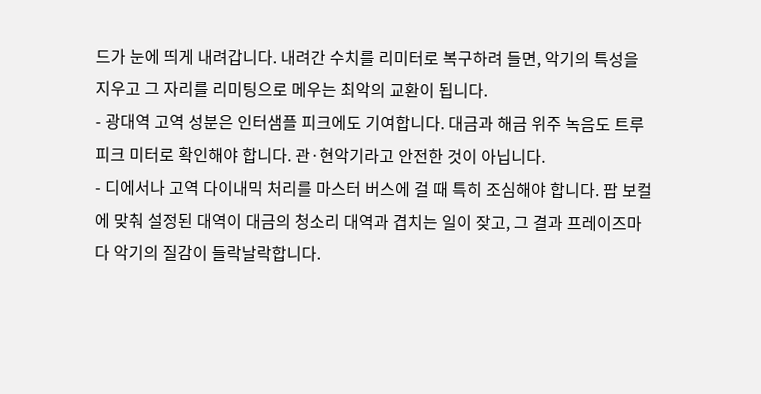드가 눈에 띄게 내려갑니다. 내려간 수치를 리미터로 복구하려 들면, 악기의 특성을 지우고 그 자리를 리미팅으로 메우는 최악의 교환이 됩니다.
- 광대역 고역 성분은 인터샘플 피크에도 기여합니다. 대금과 해금 위주 녹음도 트루 피크 미터로 확인해야 합니다. 관·현악기라고 안전한 것이 아닙니다.
- 디에서나 고역 다이내믹 처리를 마스터 버스에 걸 때 특히 조심해야 합니다. 팝 보컬에 맞춰 설정된 대역이 대금의 청소리 대역과 겹치는 일이 잦고, 그 결과 프레이즈마다 악기의 질감이 들락날락합니다.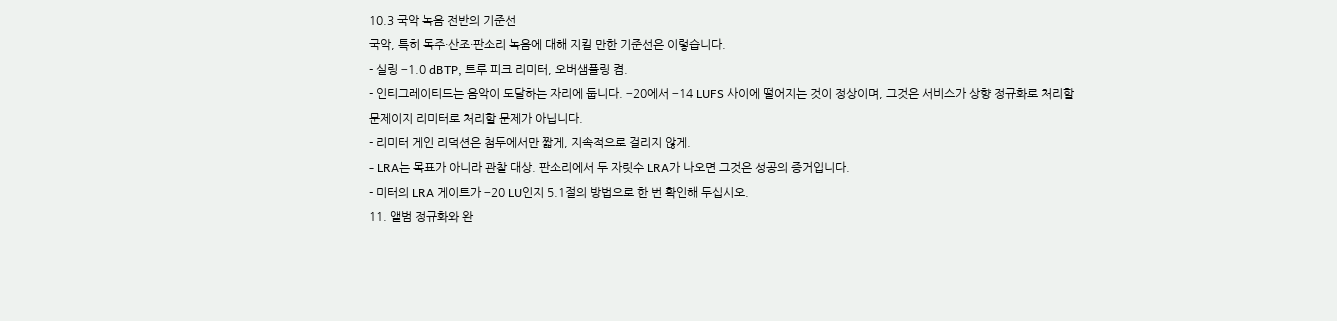10.3 국악 녹음 전반의 기준선
국악, 특히 독주·산조·판소리 녹음에 대해 지킬 만한 기준선은 이렇습니다.
- 실링 −1.0 dBTP, 트루 피크 리미터, 오버샘플링 켬.
- 인티그레이티드는 음악이 도달하는 자리에 둡니다. −20에서 −14 LUFS 사이에 떨어지는 것이 정상이며, 그것은 서비스가 상향 정규화로 처리할 문제이지 리미터로 처리할 문제가 아닙니다.
- 리미터 게인 리덕션은 첨두에서만 짧게, 지속적으로 걸리지 않게.
- LRA는 목표가 아니라 관찰 대상. 판소리에서 두 자릿수 LRA가 나오면 그것은 성공의 증거입니다.
- 미터의 LRA 게이트가 −20 LU인지 5.1절의 방법으로 한 번 확인해 두십시오.
11. 앨범 정규화와 완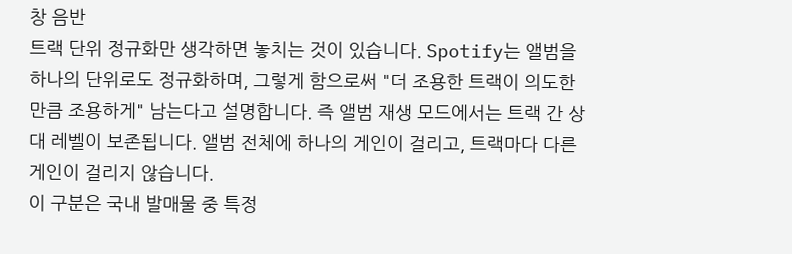창 음반
트랙 단위 정규화만 생각하면 놓치는 것이 있습니다. Spotify는 앨범을 하나의 단위로도 정규화하며, 그렇게 함으로써 "더 조용한 트랙이 의도한 만큼 조용하게" 남는다고 설명합니다. 즉 앨범 재생 모드에서는 트랙 간 상대 레벨이 보존됩니다. 앨범 전체에 하나의 게인이 걸리고, 트랙마다 다른 게인이 걸리지 않습니다.
이 구분은 국내 발매물 중 특정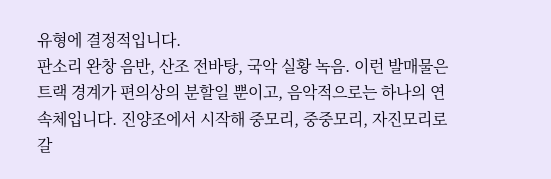유형에 결정적입니다.
판소리 완창 음반, 산조 전바탕, 국악 실황 녹음. 이런 발매물은 트랙 경계가 편의상의 분할일 뿐이고, 음악적으로는 하나의 연속체입니다. 진양조에서 시작해 중모리, 중중모리, 자진모리로 갈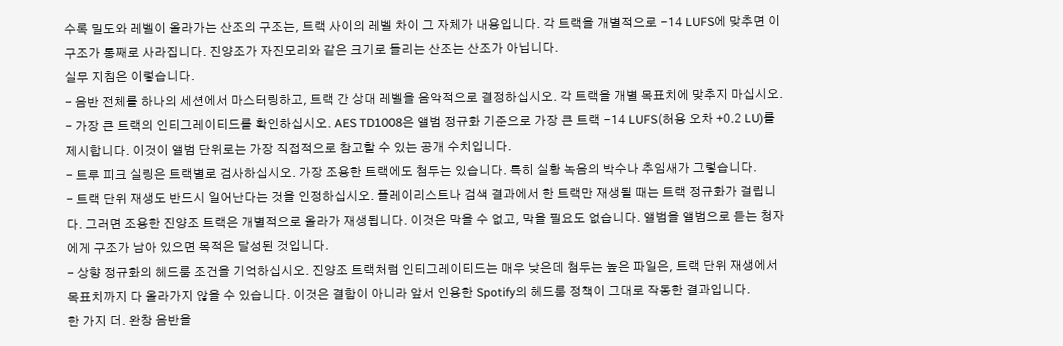수록 밀도와 레벨이 올라가는 산조의 구조는, 트랙 사이의 레벨 차이 그 자체가 내용입니다. 각 트랙을 개별적으로 −14 LUFS에 맞추면 이 구조가 통째로 사라집니다. 진양조가 자진모리와 같은 크기로 들리는 산조는 산조가 아닙니다.
실무 지침은 이렇습니다.
- 음반 전체를 하나의 세션에서 마스터링하고, 트랙 간 상대 레벨을 음악적으로 결정하십시오. 각 트랙을 개별 목표치에 맞추지 마십시오.
- 가장 큰 트랙의 인티그레이티드를 확인하십시오. AES TD1008은 앨범 정규화 기준으로 가장 큰 트랙 −14 LUFS(허용 오차 +0.2 LU)를 제시합니다. 이것이 앨범 단위로는 가장 직접적으로 참고할 수 있는 공개 수치입니다.
- 트루 피크 실링은 트랙별로 검사하십시오. 가장 조용한 트랙에도 첨두는 있습니다. 특히 실황 녹음의 박수나 추임새가 그렇습니다.
- 트랙 단위 재생도 반드시 일어난다는 것을 인정하십시오. 플레이리스트나 검색 결과에서 한 트랙만 재생될 때는 트랙 정규화가 걸립니다. 그러면 조용한 진양조 트랙은 개별적으로 올라가 재생됩니다. 이것은 막을 수 없고, 막을 필요도 없습니다. 앨범을 앨범으로 듣는 청자에게 구조가 남아 있으면 목적은 달성된 것입니다.
- 상향 정규화의 헤드룸 조건을 기억하십시오. 진양조 트랙처럼 인티그레이티드는 매우 낮은데 첨두는 높은 파일은, 트랙 단위 재생에서 목표치까지 다 올라가지 않을 수 있습니다. 이것은 결함이 아니라 앞서 인용한 Spotify의 헤드룸 정책이 그대로 작동한 결과입니다.
한 가지 더. 완창 음반을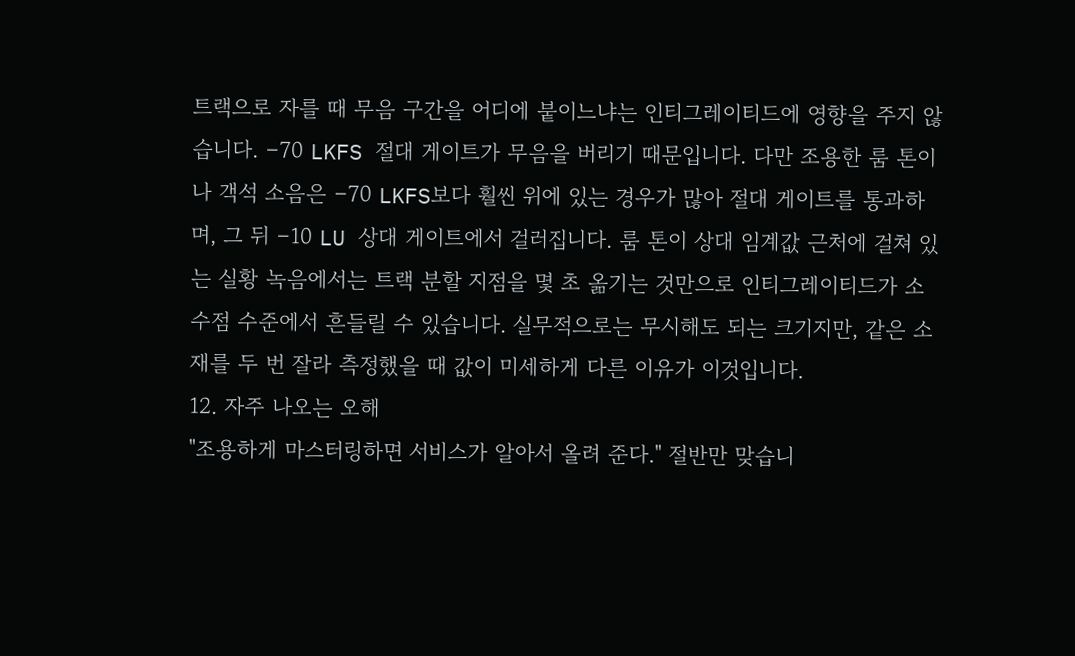트랙으로 자를 때 무음 구간을 어디에 붙이느냐는 인티그레이티드에 영향을 주지 않습니다. −70 LKFS 절대 게이트가 무음을 버리기 때문입니다. 다만 조용한 룸 톤이나 객석 소음은 −70 LKFS보다 훨씬 위에 있는 경우가 많아 절대 게이트를 통과하며, 그 뒤 −10 LU 상대 게이트에서 걸러집니다. 룸 톤이 상대 임계값 근처에 걸쳐 있는 실황 녹음에서는 트랙 분할 지점을 몇 초 옮기는 것만으로 인티그레이티드가 소수점 수준에서 흔들릴 수 있습니다. 실무적으로는 무시해도 되는 크기지만, 같은 소재를 두 번 잘라 측정했을 때 값이 미세하게 다른 이유가 이것입니다.
12. 자주 나오는 오해
"조용하게 마스터링하면 서비스가 알아서 올려 준다." 절반만 맞습니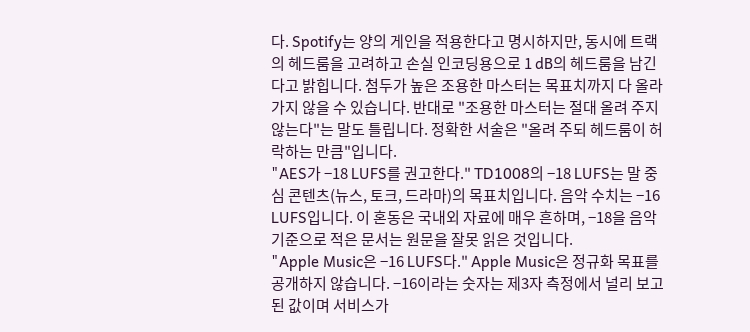다. Spotify는 양의 게인을 적용한다고 명시하지만, 동시에 트랙의 헤드룸을 고려하고 손실 인코딩용으로 1 dB의 헤드룸을 남긴다고 밝힙니다. 첨두가 높은 조용한 마스터는 목표치까지 다 올라가지 않을 수 있습니다. 반대로 "조용한 마스터는 절대 올려 주지 않는다"는 말도 틀립니다. 정확한 서술은 "올려 주되 헤드룸이 허락하는 만큼"입니다.
"AES가 −18 LUFS를 권고한다." TD1008의 −18 LUFS는 말 중심 콘텐츠(뉴스, 토크, 드라마)의 목표치입니다. 음악 수치는 −16 LUFS입니다. 이 혼동은 국내외 자료에 매우 흔하며, −18을 음악 기준으로 적은 문서는 원문을 잘못 읽은 것입니다.
"Apple Music은 −16 LUFS다." Apple Music은 정규화 목표를 공개하지 않습니다. −16이라는 숫자는 제3자 측정에서 널리 보고된 값이며 서비스가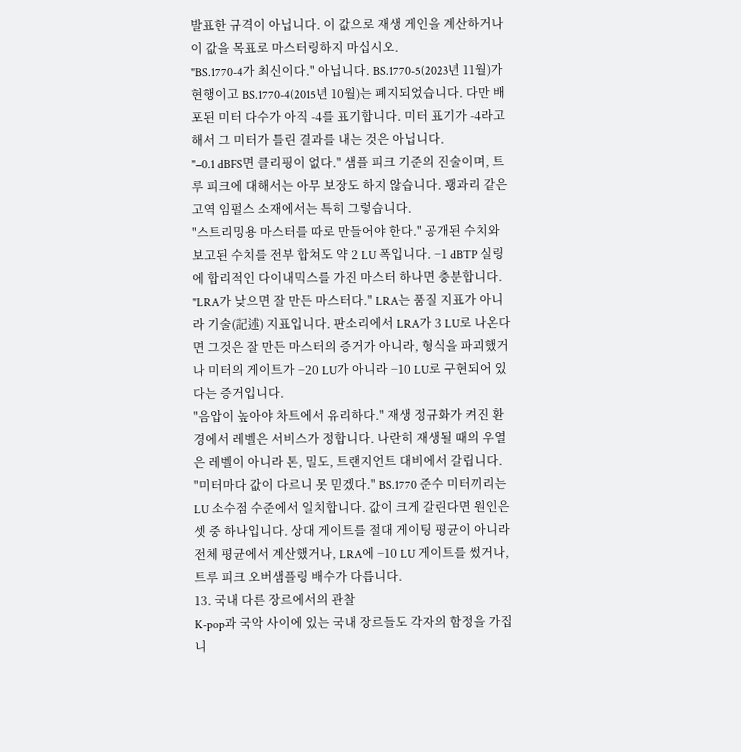발표한 규격이 아닙니다. 이 값으로 재생 게인을 계산하거나 이 값을 목표로 마스터링하지 마십시오.
"BS.1770-4가 최신이다." 아닙니다. BS.1770-5(2023년 11월)가 현행이고 BS.1770-4(2015년 10월)는 폐지되었습니다. 다만 배포된 미터 다수가 아직 -4를 표기합니다. 미터 표기가 -4라고 해서 그 미터가 틀린 결과를 내는 것은 아닙니다.
"−0.1 dBFS면 클리핑이 없다." 샘플 피크 기준의 진술이며, 트루 피크에 대해서는 아무 보장도 하지 않습니다. 꽹과리 같은 고역 임펄스 소재에서는 특히 그렇습니다.
"스트리밍용 마스터를 따로 만들어야 한다." 공개된 수치와 보고된 수치를 전부 합쳐도 약 2 LU 폭입니다. −1 dBTP 실링에 합리적인 다이내믹스를 가진 마스터 하나면 충분합니다.
"LRA가 낮으면 잘 만든 마스터다." LRA는 품질 지표가 아니라 기술(記述) 지표입니다. 판소리에서 LRA가 3 LU로 나온다면 그것은 잘 만든 마스터의 증거가 아니라, 형식을 파괴했거나 미터의 게이트가 −20 LU가 아니라 −10 LU로 구현되어 있다는 증거입니다.
"음압이 높아야 차트에서 유리하다." 재생 정규화가 켜진 환경에서 레벨은 서비스가 정합니다. 나란히 재생될 때의 우열은 레벨이 아니라 톤, 밀도, 트랜지언트 대비에서 갈립니다.
"미터마다 값이 다르니 못 믿겠다." BS.1770 준수 미터끼리는 LU 소수점 수준에서 일치합니다. 값이 크게 갈린다면 원인은 셋 중 하나입니다. 상대 게이트를 절대 게이팅 평균이 아니라 전체 평균에서 계산했거나, LRA에 −10 LU 게이트를 썼거나, 트루 피크 오버샘플링 배수가 다릅니다.
13. 국내 다른 장르에서의 관찰
K-pop과 국악 사이에 있는 국내 장르들도 각자의 함정을 가집니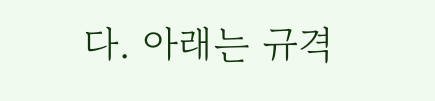다. 아래는 규격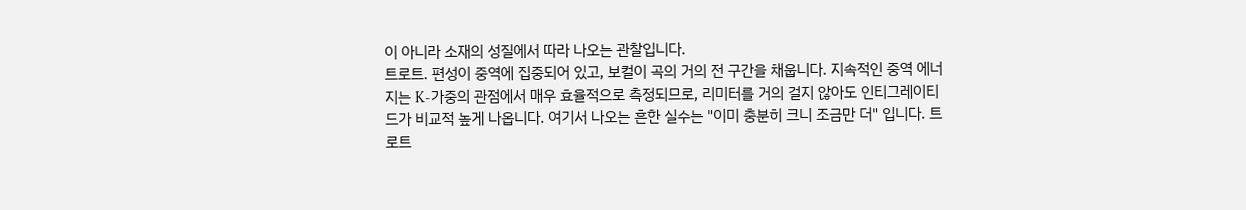이 아니라 소재의 성질에서 따라 나오는 관찰입니다.
트로트. 편성이 중역에 집중되어 있고, 보컬이 곡의 거의 전 구간을 채웁니다. 지속적인 중역 에너지는 K-가중의 관점에서 매우 효율적으로 측정되므로, 리미터를 거의 걸지 않아도 인티그레이티드가 비교적 높게 나옵니다. 여기서 나오는 흔한 실수는 "이미 충분히 크니 조금만 더" 입니다. 트로트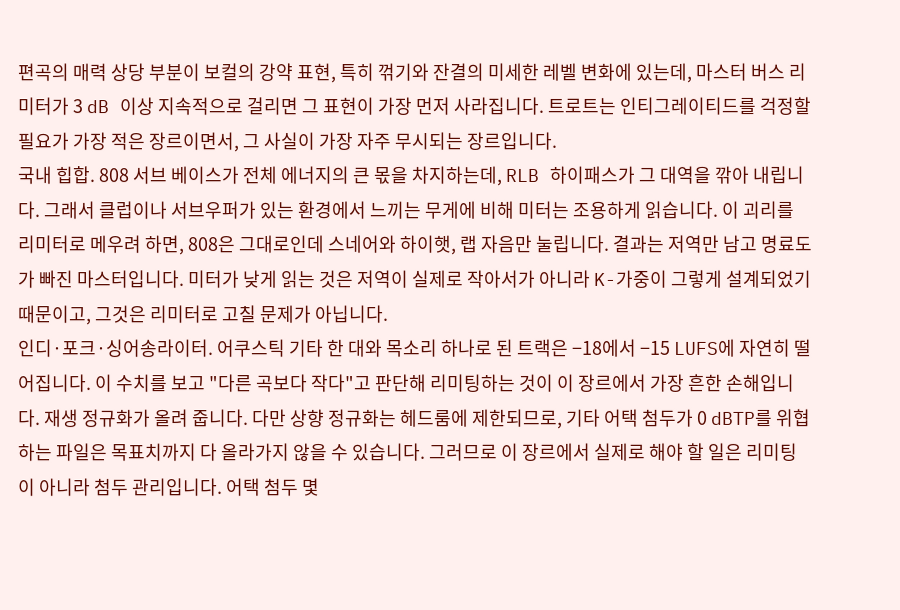편곡의 매력 상당 부분이 보컬의 강약 표현, 특히 꺾기와 잔결의 미세한 레벨 변화에 있는데, 마스터 버스 리미터가 3 dB 이상 지속적으로 걸리면 그 표현이 가장 먼저 사라집니다. 트로트는 인티그레이티드를 걱정할 필요가 가장 적은 장르이면서, 그 사실이 가장 자주 무시되는 장르입니다.
국내 힙합. 808 서브 베이스가 전체 에너지의 큰 몫을 차지하는데, RLB 하이패스가 그 대역을 깎아 내립니다. 그래서 클럽이나 서브우퍼가 있는 환경에서 느끼는 무게에 비해 미터는 조용하게 읽습니다. 이 괴리를 리미터로 메우려 하면, 808은 그대로인데 스네어와 하이햇, 랩 자음만 눌립니다. 결과는 저역만 남고 명료도가 빠진 마스터입니다. 미터가 낮게 읽는 것은 저역이 실제로 작아서가 아니라 K-가중이 그렇게 설계되었기 때문이고, 그것은 리미터로 고칠 문제가 아닙니다.
인디·포크·싱어송라이터. 어쿠스틱 기타 한 대와 목소리 하나로 된 트랙은 −18에서 −15 LUFS에 자연히 떨어집니다. 이 수치를 보고 "다른 곡보다 작다"고 판단해 리미팅하는 것이 이 장르에서 가장 흔한 손해입니다. 재생 정규화가 올려 줍니다. 다만 상향 정규화는 헤드룸에 제한되므로, 기타 어택 첨두가 0 dBTP를 위협하는 파일은 목표치까지 다 올라가지 않을 수 있습니다. 그러므로 이 장르에서 실제로 해야 할 일은 리미팅이 아니라 첨두 관리입니다. 어택 첨두 몇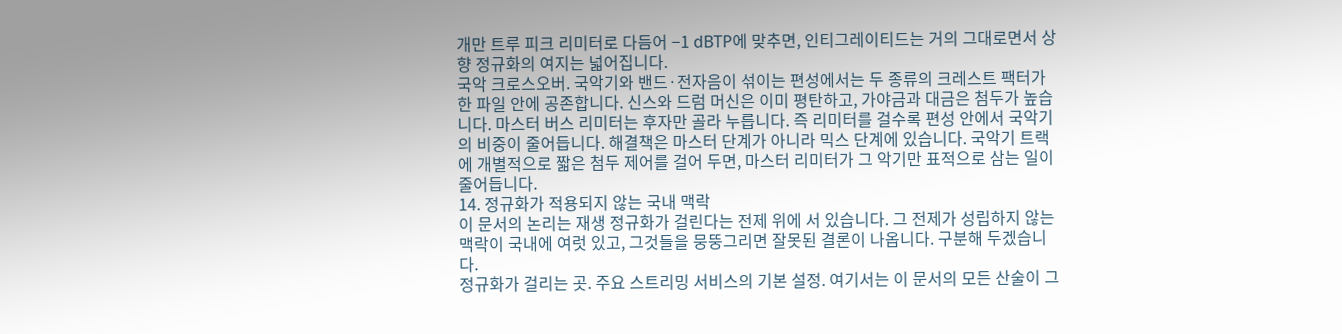개만 트루 피크 리미터로 다듬어 −1 dBTP에 맞추면, 인티그레이티드는 거의 그대로면서 상향 정규화의 여지는 넓어집니다.
국악 크로스오버. 국악기와 밴드·전자음이 섞이는 편성에서는 두 종류의 크레스트 팩터가 한 파일 안에 공존합니다. 신스와 드럼 머신은 이미 평탄하고, 가야금과 대금은 첨두가 높습니다. 마스터 버스 리미터는 후자만 골라 누릅니다. 즉 리미터를 걸수록 편성 안에서 국악기의 비중이 줄어듭니다. 해결책은 마스터 단계가 아니라 믹스 단계에 있습니다. 국악기 트랙에 개별적으로 짧은 첨두 제어를 걸어 두면, 마스터 리미터가 그 악기만 표적으로 삼는 일이 줄어듭니다.
14. 정규화가 적용되지 않는 국내 맥락
이 문서의 논리는 재생 정규화가 걸린다는 전제 위에 서 있습니다. 그 전제가 성립하지 않는 맥락이 국내에 여럿 있고, 그것들을 뭉뚱그리면 잘못된 결론이 나옵니다. 구분해 두겠습니다.
정규화가 걸리는 곳. 주요 스트리밍 서비스의 기본 설정. 여기서는 이 문서의 모든 산술이 그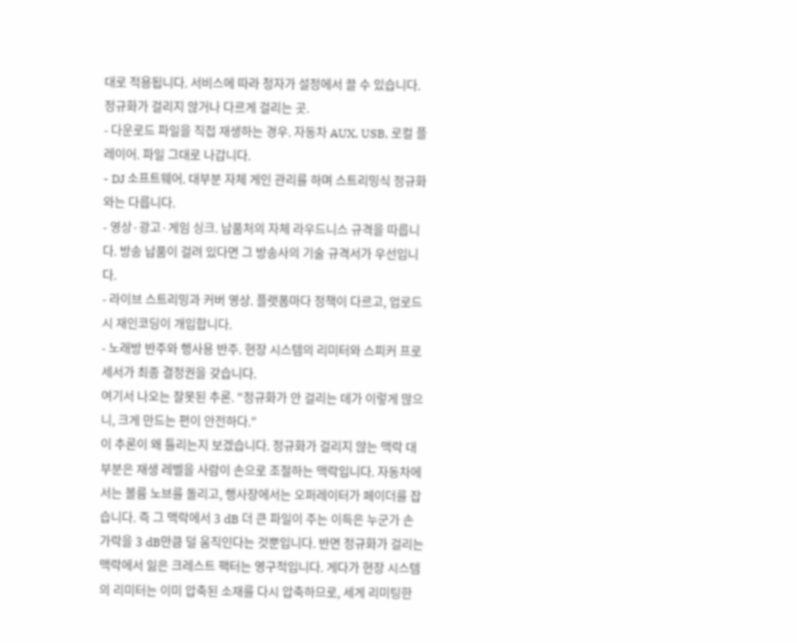대로 적용됩니다. 서비스에 따라 청자가 설정에서 끌 수 있습니다.
정규화가 걸리지 않거나 다르게 걸리는 곳.
- 다운로드 파일을 직접 재생하는 경우. 자동차 AUX, USB, 로컬 플레이어. 파일 그대로 나갑니다.
- DJ 소프트웨어. 대부분 자체 게인 관리를 하며 스트리밍식 정규화와는 다릅니다.
- 영상·광고·게임 싱크. 납품처의 자체 라우드니스 규격을 따릅니다. 방송 납품이 걸려 있다면 그 방송사의 기술 규격서가 우선입니다.
- 라이브 스트리밍과 커버 영상. 플랫폼마다 정책이 다르고, 업로드 시 재인코딩이 개입합니다.
- 노래방 반주와 행사용 반주. 현장 시스템의 리미터와 스피커 프로세서가 최종 결정권을 갖습니다.
여기서 나오는 잘못된 추론. "정규화가 안 걸리는 데가 이렇게 많으니, 크게 만드는 편이 안전하다."
이 추론이 왜 틀리는지 보겠습니다. 정규화가 걸리지 않는 맥락 대부분은 재생 레벨을 사람이 손으로 조절하는 맥락입니다. 자동차에서는 볼륨 노브를 돌리고, 행사장에서는 오퍼레이터가 페이더를 잡습니다. 즉 그 맥락에서 3 dB 더 큰 파일이 주는 이득은 누군가 손가락을 3 dB만큼 덜 움직인다는 것뿐입니다. 반면 정규화가 걸리는 맥락에서 잃은 크레스트 팩터는 영구적입니다. 게다가 현장 시스템의 리미터는 이미 압축된 소재를 다시 압축하므로, 세게 리미팅한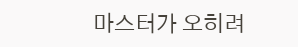마스터가 오히려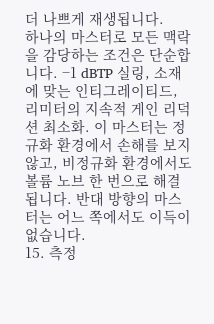더 나쁘게 재생됩니다.
하나의 마스터로 모든 맥락을 감당하는 조건은 단순합니다. −1 dBTP 실링, 소재에 맞는 인티그레이티드, 리미터의 지속적 게인 리덕션 최소화. 이 마스터는 정규화 환경에서 손해를 보지 않고, 비정규화 환경에서도 볼륨 노브 한 번으로 해결됩니다. 반대 방향의 마스터는 어느 쪽에서도 이득이 없습니다.
15. 측정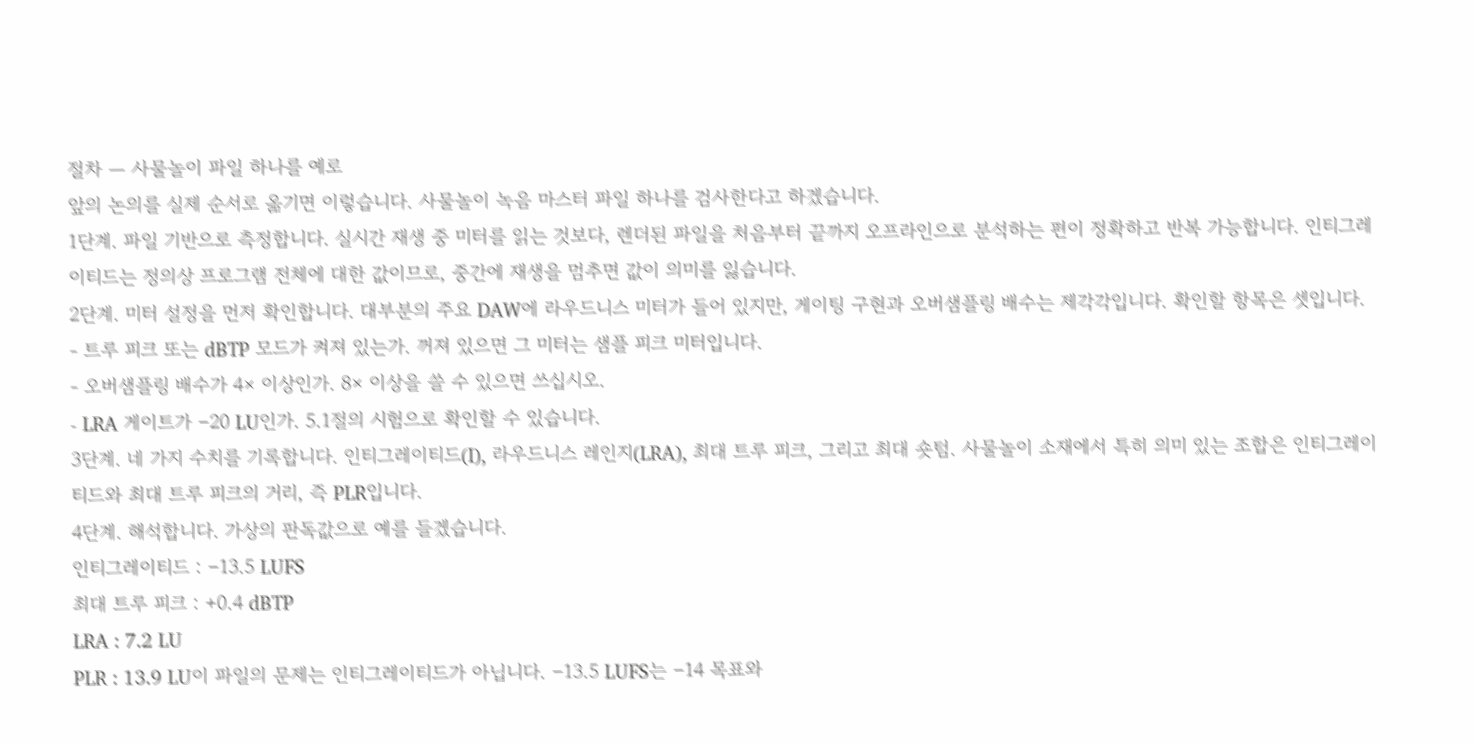절차 — 사물놀이 파일 하나를 예로
앞의 논의를 실제 순서로 옮기면 이렇습니다. 사물놀이 녹음 마스터 파일 하나를 검사한다고 하겠습니다.
1단계. 파일 기반으로 측정합니다. 실시간 재생 중 미터를 읽는 것보다, 렌더된 파일을 처음부터 끝까지 오프라인으로 분석하는 편이 정확하고 반복 가능합니다. 인티그레이티드는 정의상 프로그램 전체에 대한 값이므로, 중간에 재생을 멈추면 값이 의미를 잃습니다.
2단계. 미터 설정을 먼저 확인합니다. 대부분의 주요 DAW에 라우드니스 미터가 들어 있지만, 게이팅 구현과 오버샘플링 배수는 제각각입니다. 확인할 항목은 셋입니다.
- 트루 피크 또는 dBTP 모드가 켜져 있는가. 꺼져 있으면 그 미터는 샘플 피크 미터입니다.
- 오버샘플링 배수가 4× 이상인가. 8× 이상을 쓸 수 있으면 쓰십시오.
- LRA 게이트가 −20 LU인가. 5.1절의 시험으로 확인할 수 있습니다.
3단계. 네 가지 수치를 기록합니다. 인티그레이티드(I), 라우드니스 레인지(LRA), 최대 트루 피크, 그리고 최대 숏텀. 사물놀이 소재에서 특히 의미 있는 조합은 인티그레이티드와 최대 트루 피크의 거리, 즉 PLR입니다.
4단계. 해석합니다. 가상의 판독값으로 예를 들겠습니다.
인티그레이티드 : −13.5 LUFS
최대 트루 피크 : +0.4 dBTP
LRA : 7.2 LU
PLR : 13.9 LU이 파일의 문제는 인티그레이티드가 아닙니다. −13.5 LUFS는 −14 목표와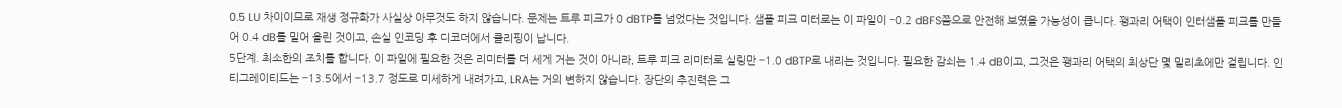0.5 LU 차이이므로 재생 정규화가 사실상 아무것도 하지 않습니다. 문제는 트루 피크가 0 dBTP를 넘었다는 것입니다. 샘플 피크 미터로는 이 파일이 −0.2 dBFS쯤으로 안전해 보였을 가능성이 큽니다. 꽹과리 어택이 인터샘플 피크를 만들어 0.4 dB를 밀어 올린 것이고, 손실 인코딩 후 디코더에서 클리핑이 납니다.
5단계. 최소한의 조치를 합니다. 이 파일에 필요한 것은 리미터를 더 세게 거는 것이 아니라, 트루 피크 리미터로 실링만 −1.0 dBTP로 내리는 것입니다. 필요한 감쇠는 1.4 dB이고, 그것은 꽹과리 어택의 최상단 몇 밀리초에만 걸립니다. 인티그레이티드는 −13.5에서 −13.7 정도로 미세하게 내려가고, LRA는 거의 변하지 않습니다. 장단의 추진력은 그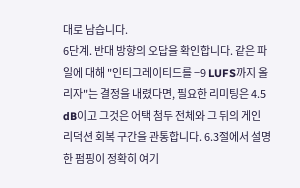대로 남습니다.
6단계. 반대 방향의 오답을 확인합니다. 같은 파일에 대해 "인티그레이티드를 −9 LUFS까지 올리자"는 결정을 내렸다면, 필요한 리미팅은 4.5 dB이고 그것은 어택 첨두 전체와 그 뒤의 게인 리덕션 회복 구간을 관통합니다. 6.3절에서 설명한 펌핑이 정확히 여기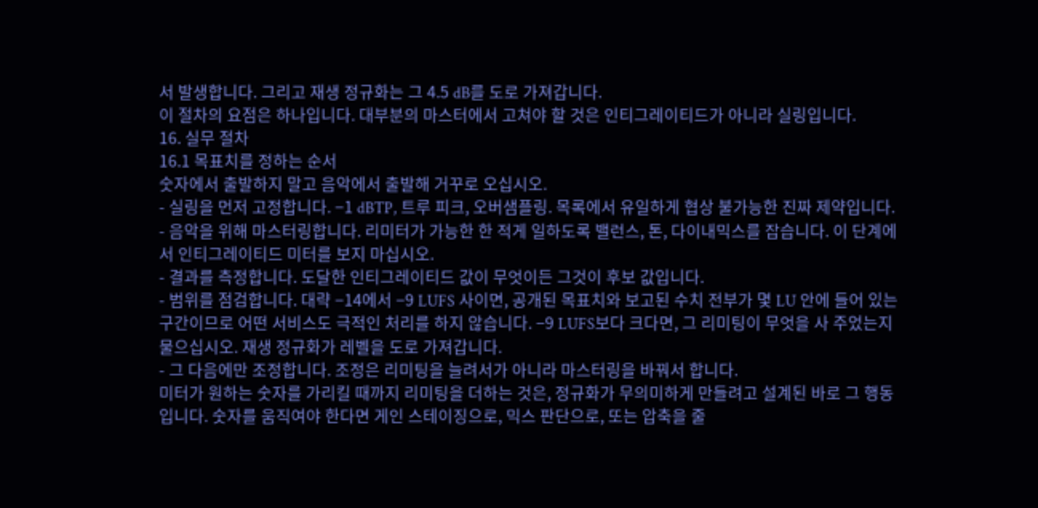서 발생합니다. 그리고 재생 정규화는 그 4.5 dB를 도로 가져갑니다.
이 절차의 요점은 하나입니다. 대부분의 마스터에서 고쳐야 할 것은 인티그레이티드가 아니라 실링입니다.
16. 실무 절차
16.1 목표치를 정하는 순서
숫자에서 출발하지 말고 음악에서 출발해 거꾸로 오십시오.
- 실링을 먼저 고정합니다. −1 dBTP, 트루 피크, 오버샘플링. 목록에서 유일하게 협상 불가능한 진짜 제약입니다.
- 음악을 위해 마스터링합니다. 리미터가 가능한 한 적게 일하도록 밸런스, 톤, 다이내믹스를 잡습니다. 이 단계에서 인티그레이티드 미터를 보지 마십시오.
- 결과를 측정합니다. 도달한 인티그레이티드 값이 무엇이든 그것이 후보 값입니다.
- 범위를 점검합니다. 대략 −14에서 −9 LUFS 사이면, 공개된 목표치와 보고된 수치 전부가 몇 LU 안에 들어 있는 구간이므로 어떤 서비스도 극적인 처리를 하지 않습니다. −9 LUFS보다 크다면, 그 리미팅이 무엇을 사 주었는지 물으십시오. 재생 정규화가 레벨을 도로 가져갑니다.
- 그 다음에만 조정합니다. 조정은 리미팅을 늘려서가 아니라 마스터링을 바꿔서 합니다.
미터가 원하는 숫자를 가리킬 때까지 리미팅을 더하는 것은, 정규화가 무의미하게 만들려고 설계된 바로 그 행동입니다. 숫자를 움직여야 한다면 게인 스테이징으로, 믹스 판단으로, 또는 압축을 줄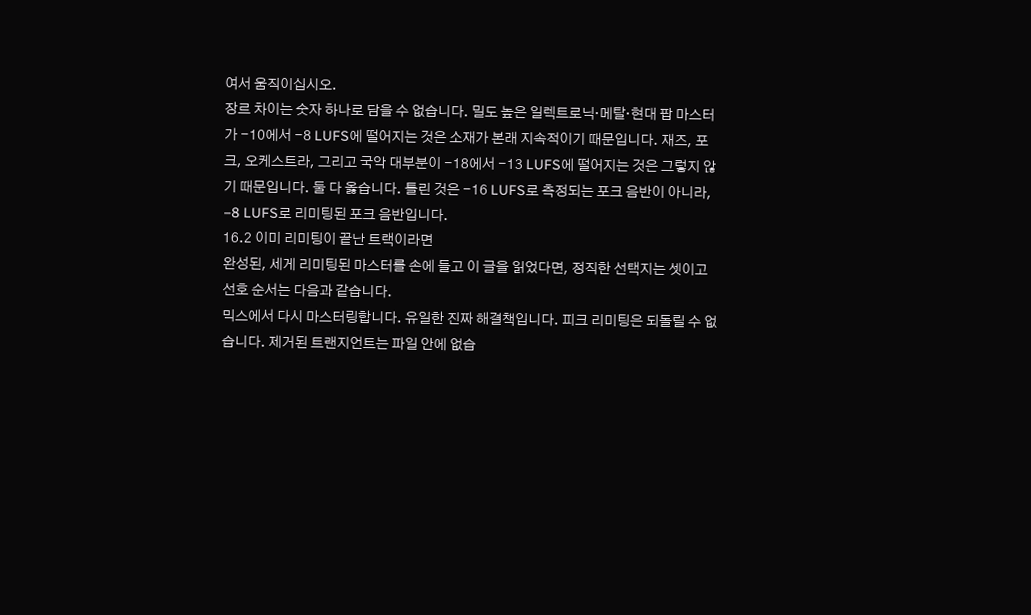여서 움직이십시오.
장르 차이는 숫자 하나로 담을 수 없습니다. 밀도 높은 일렉트로닉·메탈·현대 팝 마스터가 −10에서 −8 LUFS에 떨어지는 것은 소재가 본래 지속적이기 때문입니다. 재즈, 포크, 오케스트라, 그리고 국악 대부분이 −18에서 −13 LUFS에 떨어지는 것은 그렇지 않기 때문입니다. 둘 다 옳습니다. 틀린 것은 −16 LUFS로 측정되는 포크 음반이 아니라, −8 LUFS로 리미팅된 포크 음반입니다.
16.2 이미 리미팅이 끝난 트랙이라면
완성된, 세게 리미팅된 마스터를 손에 들고 이 글을 읽었다면, 정직한 선택지는 셋이고 선호 순서는 다음과 같습니다.
믹스에서 다시 마스터링합니다. 유일한 진짜 해결책입니다. 피크 리미팅은 되돌릴 수 없습니다. 제거된 트랜지언트는 파일 안에 없습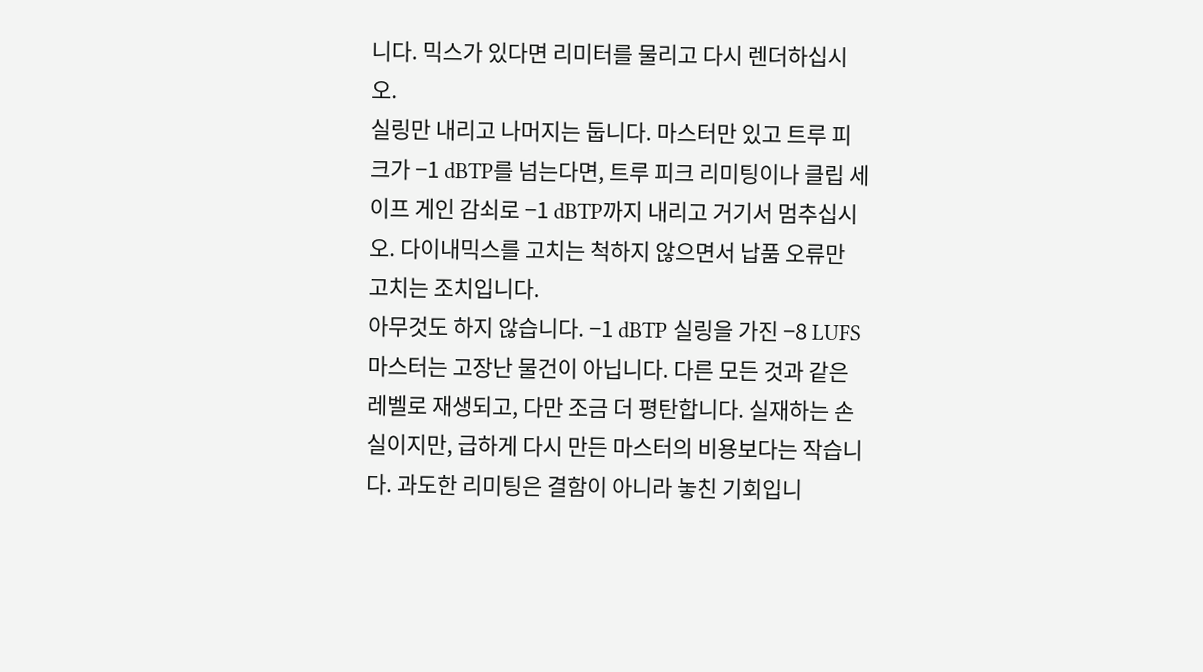니다. 믹스가 있다면 리미터를 물리고 다시 렌더하십시오.
실링만 내리고 나머지는 둡니다. 마스터만 있고 트루 피크가 −1 dBTP를 넘는다면, 트루 피크 리미팅이나 클립 세이프 게인 감쇠로 −1 dBTP까지 내리고 거기서 멈추십시오. 다이내믹스를 고치는 척하지 않으면서 납품 오류만 고치는 조치입니다.
아무것도 하지 않습니다. −1 dBTP 실링을 가진 −8 LUFS 마스터는 고장난 물건이 아닙니다. 다른 모든 것과 같은 레벨로 재생되고, 다만 조금 더 평탄합니다. 실재하는 손실이지만, 급하게 다시 만든 마스터의 비용보다는 작습니다. 과도한 리미팅은 결함이 아니라 놓친 기회입니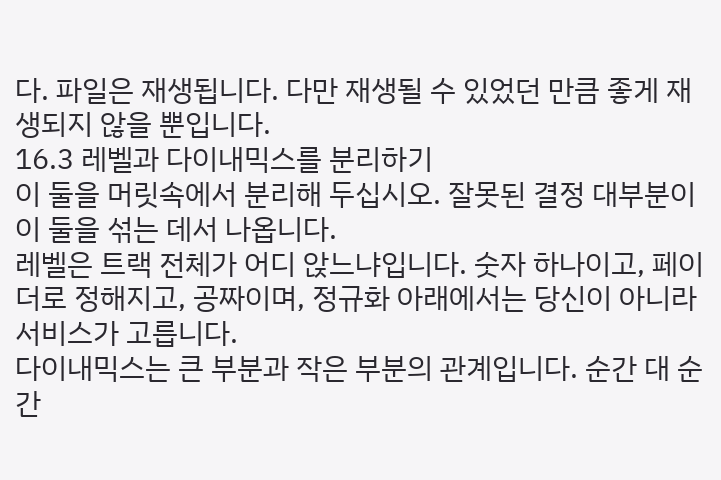다. 파일은 재생됩니다. 다만 재생될 수 있었던 만큼 좋게 재생되지 않을 뿐입니다.
16.3 레벨과 다이내믹스를 분리하기
이 둘을 머릿속에서 분리해 두십시오. 잘못된 결정 대부분이 이 둘을 섞는 데서 나옵니다.
레벨은 트랙 전체가 어디 앉느냐입니다. 숫자 하나이고, 페이더로 정해지고, 공짜이며, 정규화 아래에서는 당신이 아니라 서비스가 고릅니다.
다이내믹스는 큰 부분과 작은 부분의 관계입니다. 순간 대 순간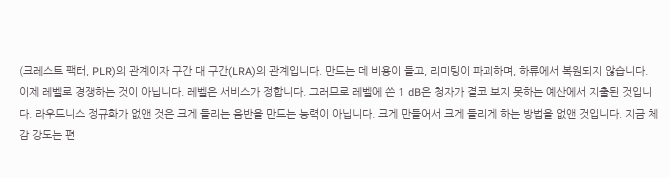(크레스트 팩터, PLR)의 관계이자 구간 대 구간(LRA)의 관계입니다. 만드는 데 비용이 들고, 리미팅이 파괴하며, 하류에서 복원되지 않습니다.
이제 레벨로 경쟁하는 것이 아닙니다. 레벨은 서비스가 정합니다. 그러므로 레벨에 쓴 1 dB은 청자가 결코 보지 못하는 예산에서 지출된 것입니다. 라우드니스 정규화가 없앤 것은 크게 들리는 음반을 만드는 능력이 아닙니다. 크게 만들어서 크게 들리게 하는 방법을 없앤 것입니다. 지금 체감 강도는 편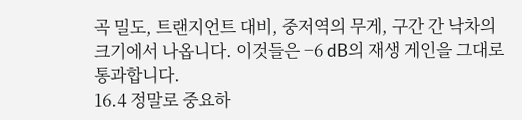곡 밀도, 트랜지언트 대비, 중저역의 무게, 구간 간 낙차의 크기에서 나옵니다. 이것들은 −6 dB의 재생 게인을 그대로 통과합니다.
16.4 정말로 중요하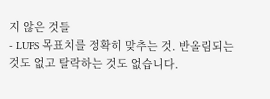지 않은 것들
- LUFS 목표치를 정확히 맞추는 것. 반올림되는 것도 없고 탈락하는 것도 없습니다.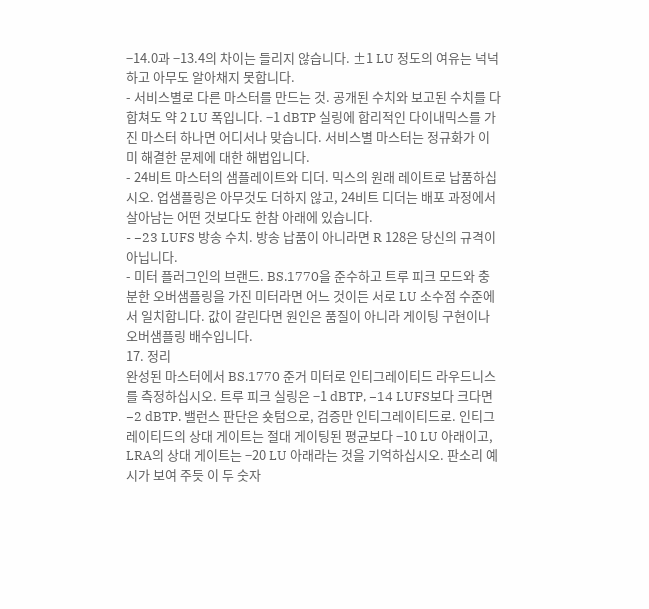−14.0과 −13.4의 차이는 들리지 않습니다. ±1 LU 정도의 여유는 넉넉하고 아무도 알아채지 못합니다.
- 서비스별로 다른 마스터를 만드는 것. 공개된 수치와 보고된 수치를 다 합쳐도 약 2 LU 폭입니다. −1 dBTP 실링에 합리적인 다이내믹스를 가진 마스터 하나면 어디서나 맞습니다. 서비스별 마스터는 정규화가 이미 해결한 문제에 대한 해법입니다.
- 24비트 마스터의 샘플레이트와 디더. 믹스의 원래 레이트로 납품하십시오. 업샘플링은 아무것도 더하지 않고, 24비트 디더는 배포 과정에서 살아남는 어떤 것보다도 한참 아래에 있습니다.
- −23 LUFS 방송 수치. 방송 납품이 아니라면 R 128은 당신의 규격이 아닙니다.
- 미터 플러그인의 브랜드. BS.1770을 준수하고 트루 피크 모드와 충분한 오버샘플링을 가진 미터라면 어느 것이든 서로 LU 소수점 수준에서 일치합니다. 값이 갈린다면 원인은 품질이 아니라 게이팅 구현이나 오버샘플링 배수입니다.
17. 정리
완성된 마스터에서 BS.1770 준거 미터로 인티그레이티드 라우드니스를 측정하십시오. 트루 피크 실링은 −1 dBTP, −14 LUFS보다 크다면 −2 dBTP. 밸런스 판단은 숏텀으로, 검증만 인티그레이티드로. 인티그레이티드의 상대 게이트는 절대 게이팅된 평균보다 −10 LU 아래이고, LRA의 상대 게이트는 −20 LU 아래라는 것을 기억하십시오. 판소리 예시가 보여 주듯 이 두 숫자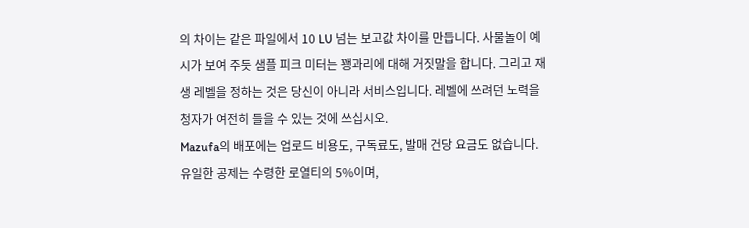의 차이는 같은 파일에서 10 LU 넘는 보고값 차이를 만듭니다. 사물놀이 예시가 보여 주듯 샘플 피크 미터는 꽹과리에 대해 거짓말을 합니다. 그리고 재생 레벨을 정하는 것은 당신이 아니라 서비스입니다. 레벨에 쓰려던 노력을 청자가 여전히 들을 수 있는 것에 쓰십시오.
Mazufa의 배포에는 업로드 비용도, 구독료도, 발매 건당 요금도 없습니다. 유일한 공제는 수령한 로열티의 5%이며,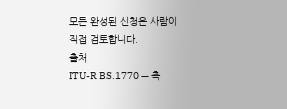모든 완성된 신청은 사람이 직접 검토합니다.
출처
ITU-R BS.1770 — 측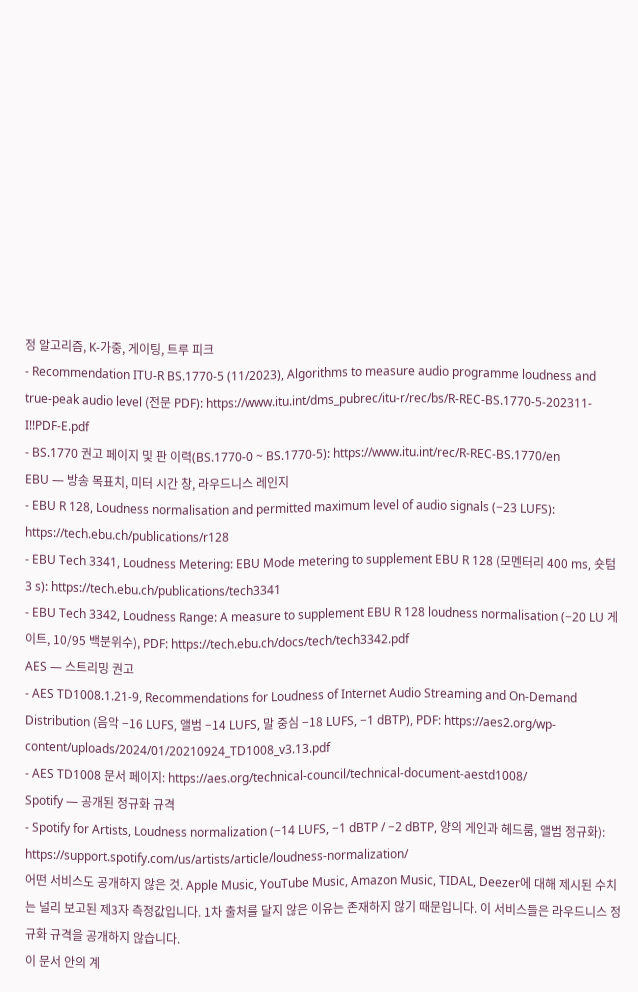정 알고리즘, K-가중, 게이팅, 트루 피크
- Recommendation ITU-R BS.1770-5 (11/2023), Algorithms to measure audio programme loudness and true-peak audio level (전문 PDF): https://www.itu.int/dms_pubrec/itu-r/rec/bs/R-REC-BS.1770-5-202311-I!!PDF-E.pdf
- BS.1770 권고 페이지 및 판 이력(BS.1770-0 ~ BS.1770-5): https://www.itu.int/rec/R-REC-BS.1770/en
EBU — 방송 목표치, 미터 시간 창, 라우드니스 레인지
- EBU R 128, Loudness normalisation and permitted maximum level of audio signals (−23 LUFS): https://tech.ebu.ch/publications/r128
- EBU Tech 3341, Loudness Metering: EBU Mode metering to supplement EBU R 128 (모멘터리 400 ms, 숏텀 3 s): https://tech.ebu.ch/publications/tech3341
- EBU Tech 3342, Loudness Range: A measure to supplement EBU R 128 loudness normalisation (−20 LU 게이트, 10/95 백분위수), PDF: https://tech.ebu.ch/docs/tech/tech3342.pdf
AES — 스트리밍 권고
- AES TD1008.1.21-9, Recommendations for Loudness of Internet Audio Streaming and On-Demand Distribution (음악 −16 LUFS, 앨범 −14 LUFS, 말 중심 −18 LUFS, −1 dBTP), PDF: https://aes2.org/wp-content/uploads/2024/01/20210924_TD1008_v3.13.pdf
- AES TD1008 문서 페이지: https://aes.org/technical-council/technical-document-aestd1008/
Spotify — 공개된 정규화 규격
- Spotify for Artists, Loudness normalization (−14 LUFS, −1 dBTP / −2 dBTP, 양의 게인과 헤드룸, 앨범 정규화): https://support.spotify.com/us/artists/article/loudness-normalization/
어떤 서비스도 공개하지 않은 것. Apple Music, YouTube Music, Amazon Music, TIDAL, Deezer에 대해 제시된 수치는 널리 보고된 제3자 측정값입니다. 1차 출처를 달지 않은 이유는 존재하지 않기 때문입니다. 이 서비스들은 라우드니스 정규화 규격을 공개하지 않습니다.
이 문서 안의 계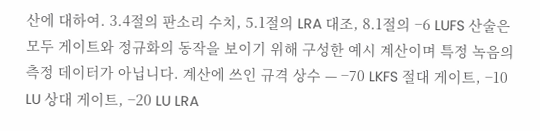산에 대하여. 3.4절의 판소리 수치, 5.1절의 LRA 대조, 8.1절의 −6 LUFS 산술은 모두 게이트와 정규화의 동작을 보이기 위해 구성한 예시 계산이며 특정 녹음의 측정 데이터가 아닙니다. 계산에 쓰인 규격 상수 — −70 LKFS 절대 게이트, −10 LU 상대 게이트, −20 LU LRA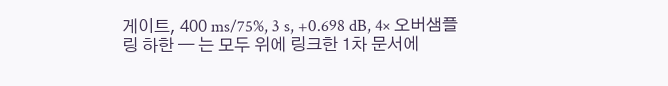게이트, 400 ms/75%, 3 s, +0.698 dB, 4× 오버샘플링 하한 — 는 모두 위에 링크한 1차 문서에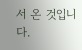서 온 것입니다.